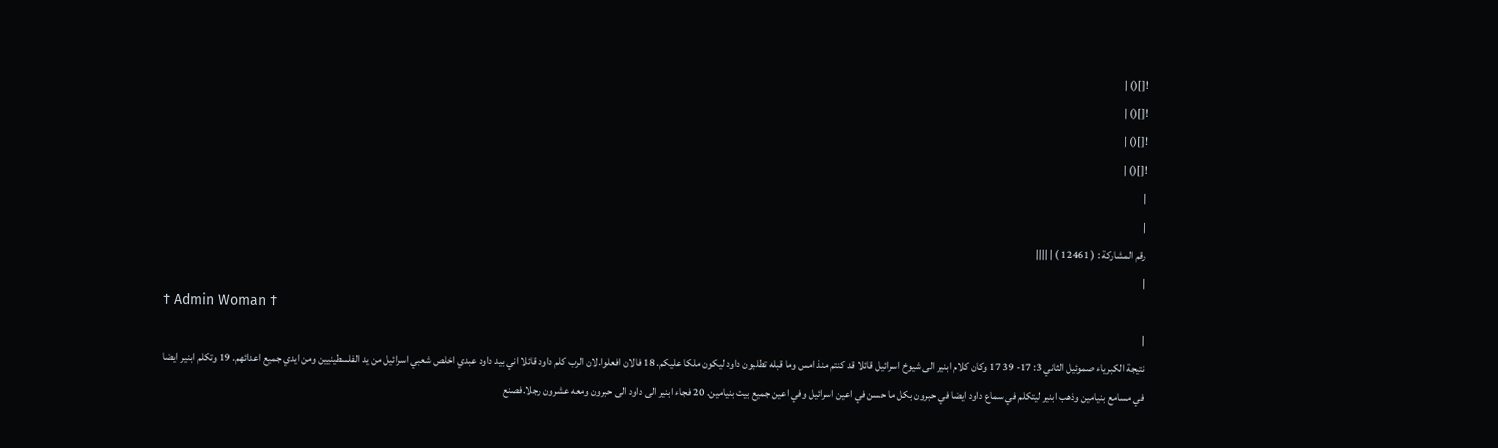![]() |
![]() |
![]() |
![]() |
|
|
رقم المشاركة : ( 12461 ) | ||||
|
† Admin Woman †
|
نتيجة الكبرياء صموئيل الثاني 3: 17- 39 17 وكان كلام ابنير الى شيوخ اسرائيل قائلا قد كنتم منذ امس وما قبله تطلبون داود ليكون ملكا عليكم. 18 فالان افعلوا.لان الرب كلم داود قائلا اني بيد داود عبدي اخلص شعبي اسرائيل من يد الفلسطينيين ومن ايدي جميع اعدائهم. 19 وتكلم ابنير ايضا في مسامع بنيامين وذهب ابنير ليتكلم في سماع داود ايضا في حبرون بكل ما حسن في اعين اسرائيل وفي اعين جميع بيت بنيامين. 20 فجاء ابنير الى داود الى حبرون ومعه عشرون رجلا.فصنع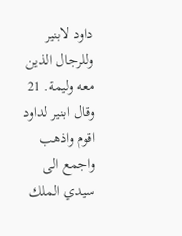داود لابنير وللرجال الذين معه وليمة. 21 وقال ابنير لداود اقوم واذهب واجمع الى سيدي الملك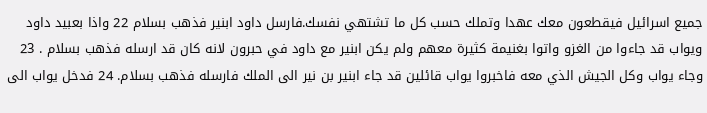جميع اسرائيل فيقطعون معك عهدا وتملك حسب كل ما تشتهي نفسك.فارسل داود ابنير فذهب بسلام 22 واذا بعبيد داود ويواب قد جاءوا من الغزو واتوا بغنيمة كثيرة معهم ولم يكن ابنير مع داود في حبرون لانه كان قد ارسله فذهب بسلام . 23 وجاء يواب وكل الجيش الذي معه فاخبروا يواب قائلين قد جاء ابنير بن نير الى الملك فارسله فذهب بسلام. 24 فدخل يواب الى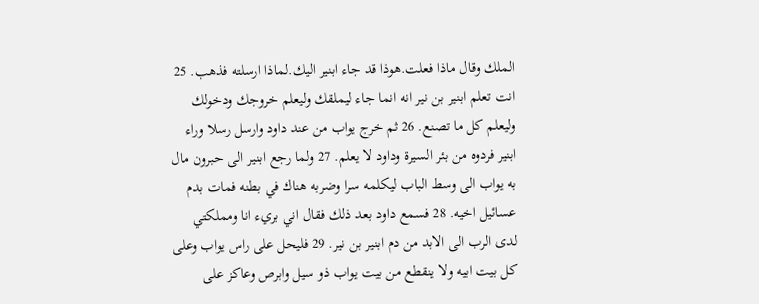الملك وقال ماذا فعلت.هوذا قد جاء ابنير اليك.لماذا ارسلته فذهب. 25 انت تعلم ابنير بن نير انه انما جاء ليملقك وليعلم خروجك ودخولك وليعلم كل ما تصنع. 26 ثم خرج يواب من عند داود وارسل رسلا وراء ابنير فردوه من بئر السيرة وداود لا يعلم. 27 ولما رجع ابنير الى حبرون مال به يواب الى وسط الباب ليكلمه سرا وضربه هناك في بطنه فمات بدم عسائيل اخيه. 28 فسمع داود بعد ذلك فقال اني بريء انا ومملكتي لدى الرب الى الابد من دم ابنير بن نير. 29 فليحل على راس يواب وعلى كل بيت ابيه ولا ينقطع من بيت يواب ذو سيل وابرص وعاكز على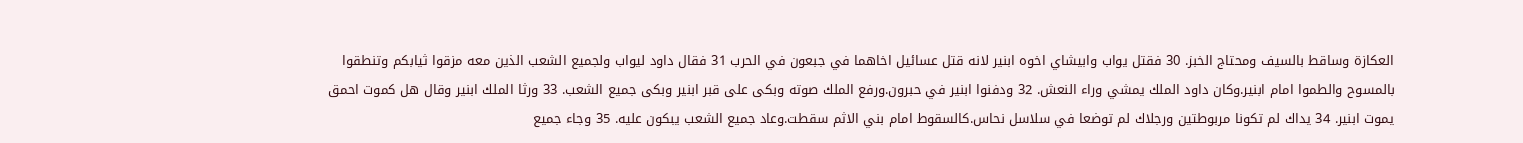العكازة وساقط بالسيف ومحتاج الخبز. 30 فقتل يواب وابيشاي اخوه ابنير لانه قتل عسائيل اخاهما في جبعون في الحرب 31 فقال داود ليواب ولجميع الشعب الذين معه مزقوا ثيابكم وتنطقوا بالمسوح والطموا امام ابنير.وكان داود الملك يمشي وراء النعش. 32 ودفنوا ابنير في حبرون.ورفع الملك صوته وبكى على قبر ابنير وبكى جميع الشعب. 33 ورثا الملك ابنير وقال هل كموت احمق يموت ابنير. 34 يداك لم تكونا مربوطتين ورجلاك لم توضعا في سلاسل نحاس.كالسقوط امام بني الاثم سقطت.وعاد جميع الشعب يبكون عليه. 35 وجاء جميع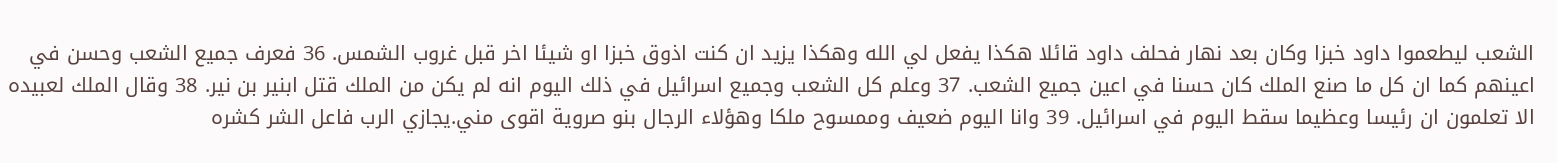الشعب ليطعموا داود خبزا وكان بعد نهار فحلف داود قائلا هكذا يفعل لي الله وهكذا يزيد ان كنت اذوق خبزا او شيئا اخر قبل غروب الشمس. 36 فعرف جميع الشعب وحسن في اعينهم كما ان كل ما صنع الملك كان حسنا في اعين جميع الشعب. 37 وعلم كل الشعب وجميع اسرائيل في ذلك اليوم انه لم يكن من الملك قتل ابنير بن نير. 38 وقال الملك لعبيده الا تعلمون ان رئيسا وعظيما سقط اليوم في اسرائيل. 39 وانا اليوم ضعيف وممسوح ملكا وهؤلاء الرجال بنو صروية اقوى مني.يجازي الرب فاعل الشر كشره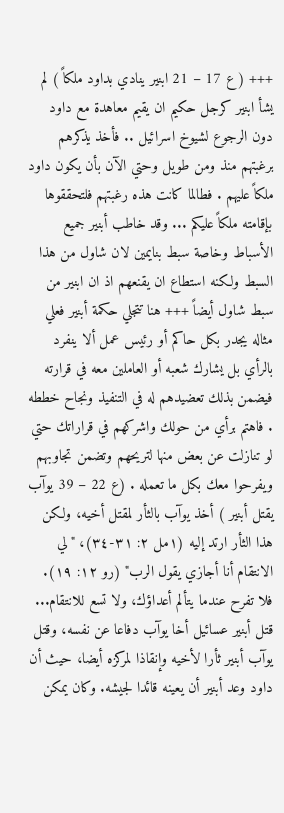+++ ( ع 17 – 21 ابنير ينادي بداود ملكاً ) لم يشأ ابنير كرجل حكيم ان يقيم معاهدة مع داود دون الرجوع لشيوخ اسرائيل .. فأخذ يذكرهم برغبتهم منذ ومن طويل وحتي الآن بأن يكون داود ملكاً عليهم . فطالما كانت هذه رغبتهم فلتحققوها بإقامته ملكاً عليكم ... وقد خاطب أبنير جميع الأسباط وخاصة سبط بنايمين لان شاول من هذا السبط ولكنه استطاع ان يقنعهم اذ ان ابنير من سبط شاول أيضاً +++ هنا تتجلي حكمة أبنير فعلي مثاله يجدر بكل حاكم أو رئيس عمل ألا ينفرد بالرأي بل يشارك شعبه أو العاملين معه في قرارته فيضمن بذلك تعضيدهم له في التنفيذ ونجاح خططه . فاهتم برأي من حولك واشركهم في قراراتك حتي لو تنازلت عن بعض منها لتريحهم وتضمن تجاوبهم ويفرحوا معك بكل ما تعمله . (ع 22 – 39 يوآب يقتل أبنير ) أخذ يوآب بالثأر لمقتل أخيه، ولكن هذا الثأر ارتد إليه (١مل ٢: ٣١-٣٤)، "لي الانتقام أنا أجازي يقول الرب" (رو ١٢: ١٩). فلا تفرح عندما يتألم أعداؤك، ولا تسع للانتقام... قتل أبنير عسائيل أخا يوآب دفاعا عن نفسه، وقتل يوآب أبنير ثأرا لأخيه وإنقاذا لمركزه أيضا، حيث أن داود وعد أبنير أن يعينه قائدا لجيشه. وكان يمكن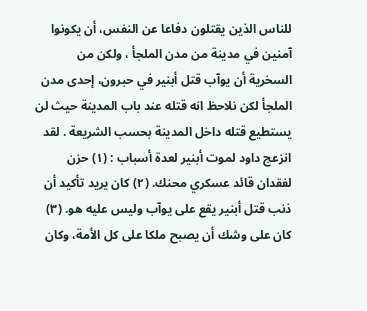للناس الذين يقتلون دفاعا عن النفس، أن يكونوا آمنين في مدينة من مدن الملجأ ، ولكن من السخرية أن يوآب قتل أبنير في حبرون، إحدى مدن الملجأ لكن نلاحظ انه قتله عند باب المدينة حيث لن يستطيع قتله داخل المدينة بحسب الشريعة . لقد انزعج داود لموت أبنير لعدة أسباب : (١) حزن لفقدان قائد عسكري محنك. (٢) كان يريد تأكيد أن ذنب قتل أبنير يقع على يوآب وليس عليه هو. (٣) كان على وشك أن يصبح ملكا على كل الأمة، وكان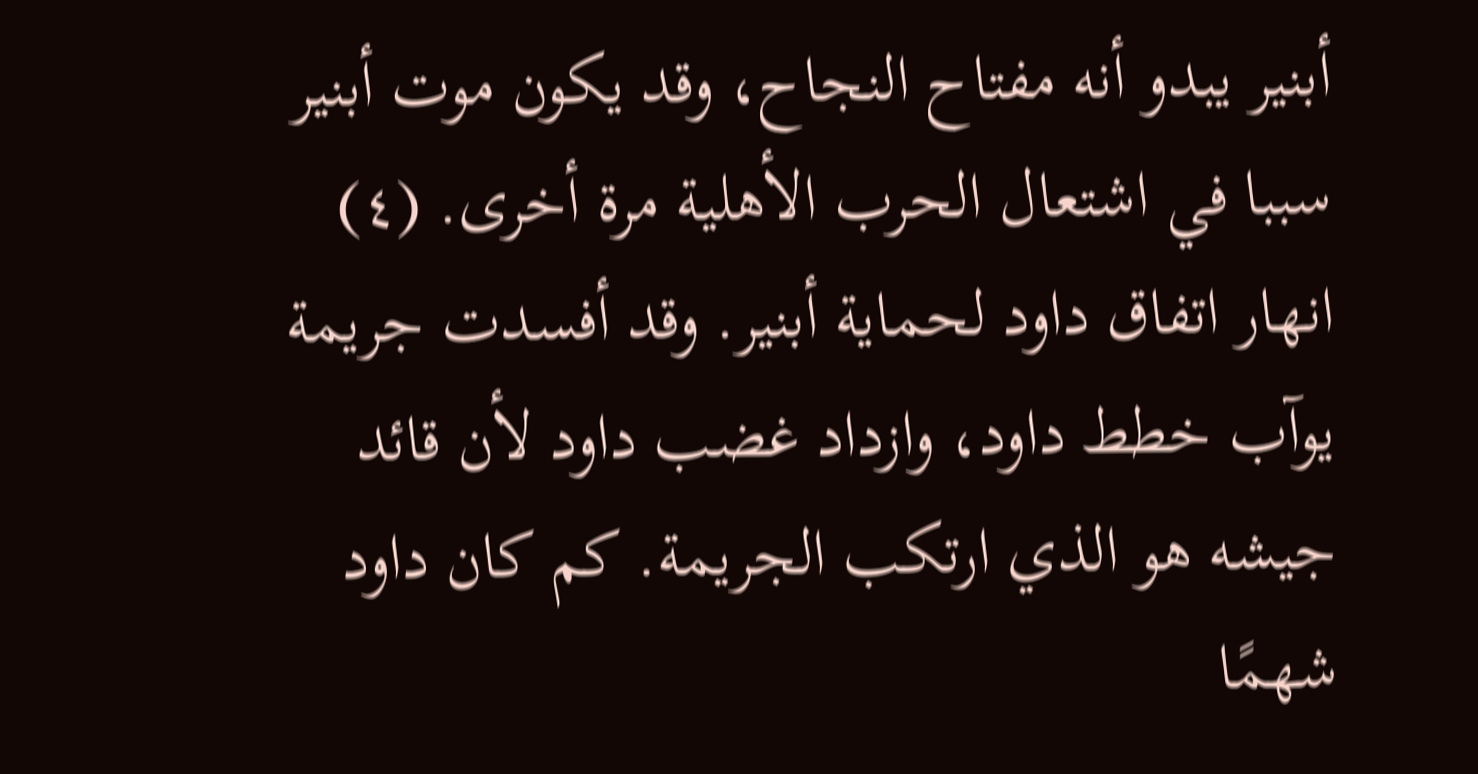أبنير يبدو أنه مفتاح النجاح، وقد يكون موت أبنير سببا في اشتعال الحرب الأهلية مرة أخرى. (٤) انهار اتفاق داود لحماية أبنير. وقد أفسدت جريمة يوآب خطط داود، وازداد غضب داود لأن قائد جيشه هو الذي ارتكب الجريمة. كم كان داود شهمًا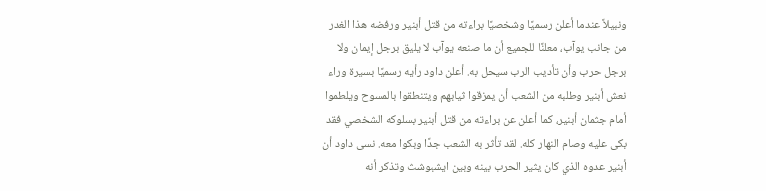ونبيلاً عندما أعلن رسميًا وشخصيًا براءته من قتل أبنير ورفضه هذا الغدر من جانب يوآب، معلنًا للجميع أن ما صنعه يوآب لا يليق برجل إيمان ولا برجل حرب وأن تأديب الرب سيحل به. أعلن داود رأيه رسميًا بسيرة وراء نعش أبنير وطلبه من الشعب أن يمزقوا ثيابهم ويتنطقوا بالمسوح ويلطموا أمام جثمان أبنير، كما أعلن عن براءته من قتل أبنير بسلوكه الشخصي فقد بكى عليه وصام النهار كله. لقد تأثر به الشعب جدًا وبكوا معه. نسى داود أن أبنير عدوه الذي كان يثير الحرب بينه وبين ايشبوشث وتذكر أنه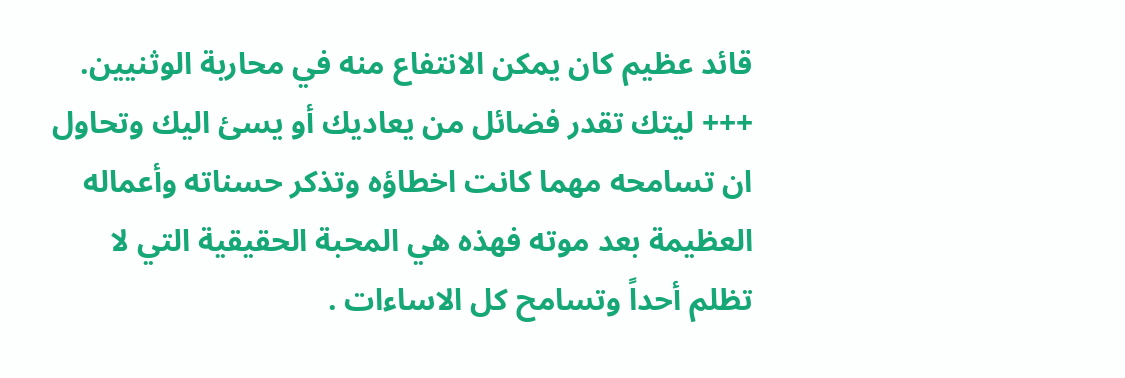قائد عظيم كان يمكن الانتفاع منه في محاربة الوثنيين. +++ ليتك تقدر فضائل من يعاديك أو يسئ اليك وتحاول ان تسامحه مهما كانت اخطاؤه وتذكر حسناته وأعماله العظيمة بعد موته فهذه هي المحبة الحقيقية التي لا تظلم أحداً وتسامح كل الاساءات .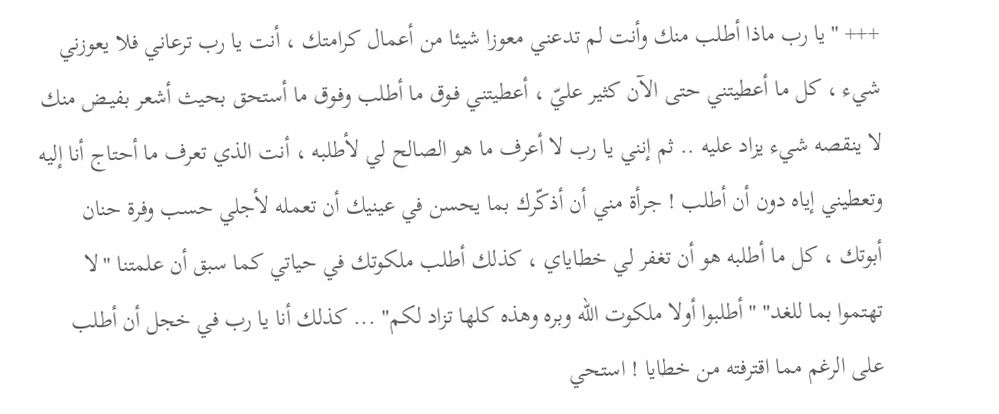+++ "يا رب ماذا أطلب منك وأنت لم تدعني معوزا شيئا من أعمال كرامتك ، أنت يا رب ترعاني فلا يعوزني شيء ، كل ما أعطيتني حتى الآن كثير عليّ ، أعطيتني فـوق ما أطلب وفـوق ما أستحق بحيث أشعر بفيـض منك لا ينقصه شيء يزاد عليه .. ثم إنني يا رب لا أعرف ما هو الصالح لي لأطلبه ، أنت الذي تعرف ما أحتاج أنا إليه وتعطيني إياه دون أن أطلب ! جرأة مني أن أذكّرك بما يحسن في عينيك أن تعمله لأجلي حسب وفرة حنان أبوتك ، كل ما أطلبه هو أن تغفر لي خطاياي ، كذلك أطلب ملكوتك في حياتي كما سبق أن علمتنا "لا تهتموا بما للغد" "أطلبوا أولا ملكوت الله وبره وهذه كلها تزاد لكم" ... كذلك أنا يا رب في خجل أن أطلب على الرغم مما اقترفته من خطايا ! استحي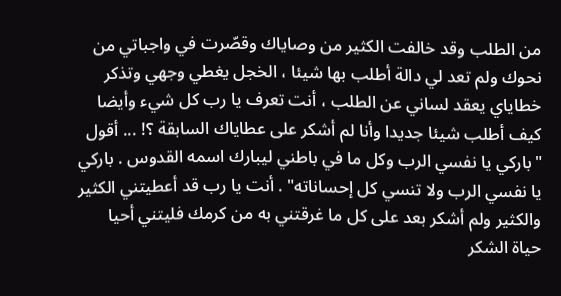من الطلب وقد خالفت الكثير من وصاياك وقصّرت في واجباتي من نحوك ولم تعد لي دالة أطلب بها شيئا ، الخجل يغطي وجهي وتذكر خطاياي يعقد لساني عن الطلب ، أنت تعرف يا رب كل شيء وأيضا كيف أطلب شيئا جديدا وأنا لم أشكر على عطاياك السابقة ؟! ... أقول "باركي يا نفسي الرب وكل ما في باطني ليبارك اسمه القدوس . باركي يا نفسي الرب ولا تنسي كل إحساناته" . أنت يا رب قد أعطيتني الكثير والكثير ولم أشكر بعد على كل ما غرقتني به من كرمك فليتني أحيا حياة الشكر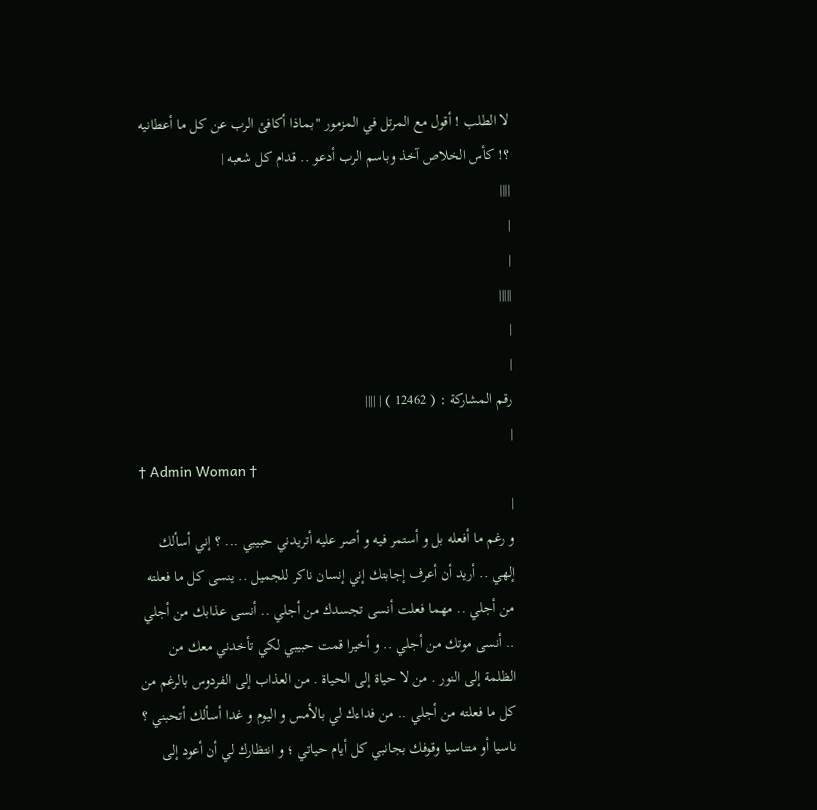لا الطلب ! أقول مع المرتل في المزمور "بماذا أكافئ الرب عن كل ما أعطانيه ؟! كأس الخلاص آخذ وباسم الرب أدعو .. قدام كل شعبه |
||||
|
|
|||||
|
|
رقم المشاركة : ( 12462 ) | ||||
|
† Admin Woman †
|
و رغم ما أفعله بل و أستمر فيه و أصر عليه أتريدني حبيبي ... ؟ إني أسألك إلهي .. أريد أن أعرف إجابتك إني إنسان ناكر للجميل .. ينسى كل ما فعلته من أجلي .. مهما فعلت أنسى تجسدك من أجلي .. أنسى عذابك من أجلي .. أنسى موتك من أجلي .. و أخيرا قمت حبيبي لكي تأخدني معك من الظلمة إلى النور . من لا حياة إلى الحياة . من العذاب إلى الفردوس بالرغم من كل ما فعلته من أجلي .. من فداءك لي بالأمس و اليوم و غدا أسألك أتحبني ؟ ناسيا أو متناسيا وقوفك بجانبي كل أيام حياتي ؛ و انتظارك لي أن أعود إلى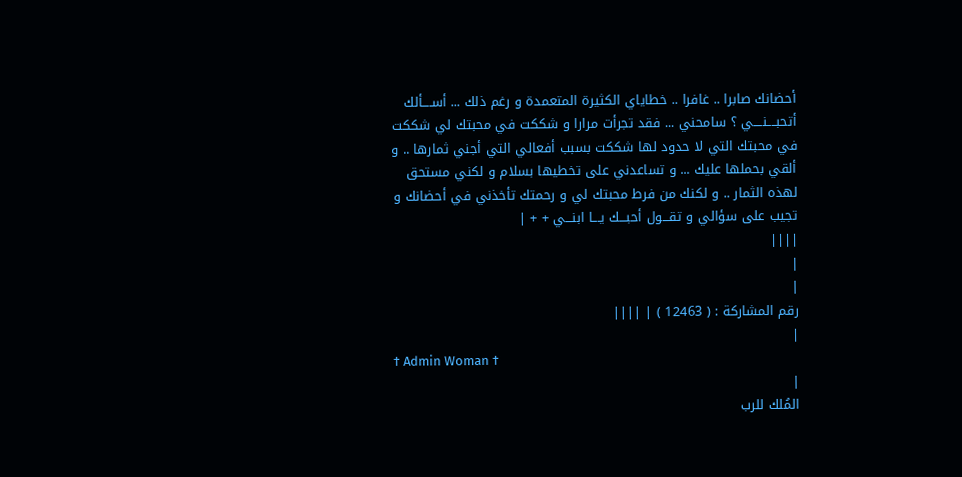أحضانك صابرا .. غافرا .. خطاياي الكثيرة المتعمدة و رغم ذلك ... أســــألك أتحبــــنــــي ؟ سامحني ... فقد تجرأت مرارا و شككت في محبتك لي شككت في محبتك التي لا حدود لها شككت بسبب أفعالي التي أجني ثمارها .. و ألقي بحملها عليك ... و تساعدني على تخطيها بسلام و لكني مستحق لهذه الثمار .. و لكنك من فرط محبتك لي و رحمتك تأخذني في أحضانك و تجيب على سؤالي و تقـــول أحبـــك يـــا ابنـــي + + |
||||
|
|
رقم المشاركة : ( 12463 ) | ||||
|
† Admin Woman †
|
المُلك للرب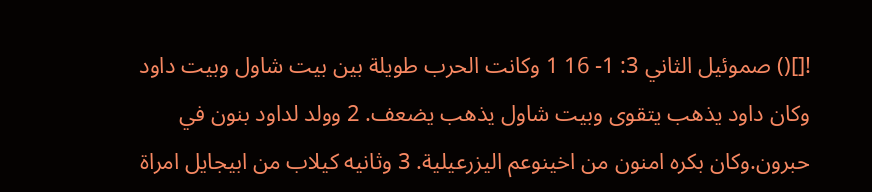![]() صموئيل الثاني 3: 1- 16 1 وكانت الحرب طويلة بين بيت شاول وبيت داود وكان داود يذهب يتقوى وبيت شاول يذهب يضعف. 2 وولد لداود بنون في حبرون.وكان بكره امنون من اخينوعم اليزرعيلية. 3 وثانيه كيلاب من ابيجايل امراة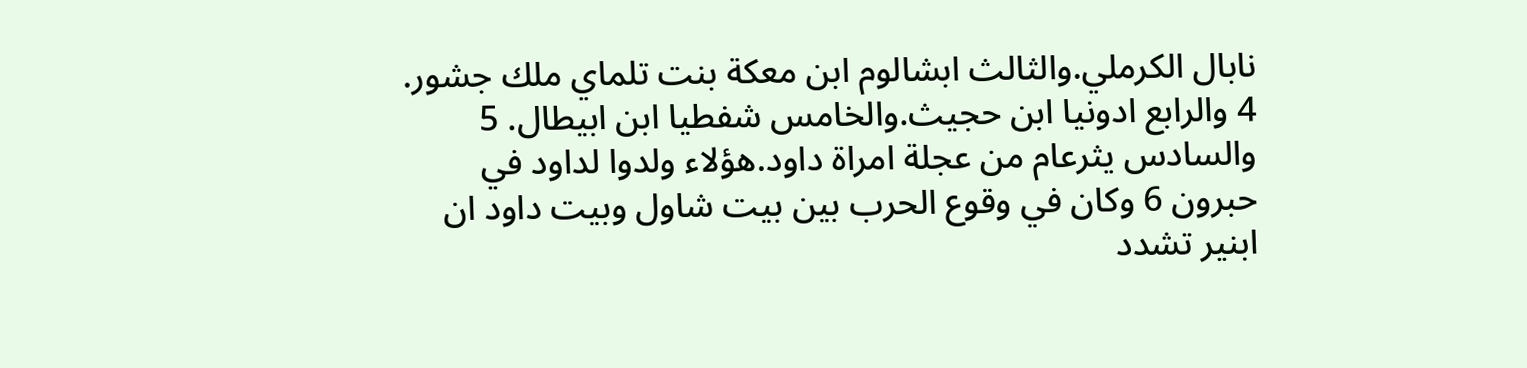نابال الكرملي.والثالث ابشالوم ابن معكة بنت تلماي ملك جشور. 4 والرابع ادونيا ابن حجيث.والخامس شفطيا ابن ابيطال. 5 والسادس يثرعام من عجلة امراة داود.هؤلاء ولدوا لداود في حبرون 6 وكان في وقوع الحرب بين بيت شاول وبيت داود ان ابنير تشدد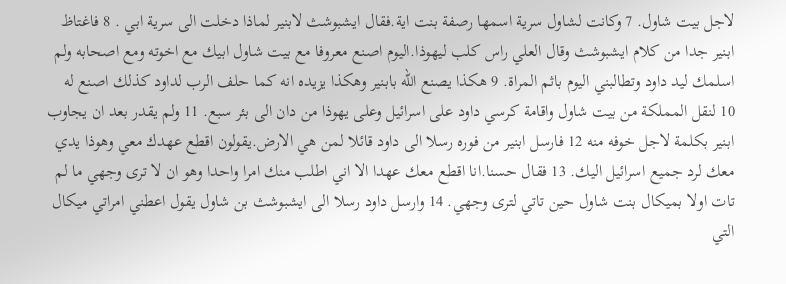لاجل بيت شاول. 7 وكانت لشاول سرية اسمها رصفة بنت اية.فقال ايشبوشث لابنير لماذا دخلت الى سرية ابي . 8 فاغتاظ ابنير جدا من كلام ايشبوشث وقال العلي راس كلب ليهوذا.اليوم اصنع معروفا مع بيت شاول ابيك مع اخوته ومع اصحابه ولم اسلمك ليد داود وتطالبني اليوم باثم المراة. 9 هكذا يصنع الله بابنير وهكذا يزيده انه كما حلف الرب لداود كذلك اصنع له 10 لنقل المملكة من بيت شاول واقامة كرسي داود على اسرائيل وعلى يهوذا من دان الى بئر سبع. 11 ولم يقدر بعد ان يجاوب ابنير بكلمة لاجل خوفه منه 12 فارسل ابنير من فوره رسلا الى داود قائلا لمن هي الارض.يقولون اقطع عهدك معي وهوذا يدي معك لرد جميع اسرائيل اليك. 13 فقال حسنا.انا اقطع معك عهدا الا اني اطلب منك امرا واحدا وهو ان لا ترى وجهي ما لم تات اولا بميكال بنت شاول حين تاتي لترى وجهي. 14 وارسل داود رسلا الى ايشبوشث بن شاول يقول اعطني امراتي ميكال التي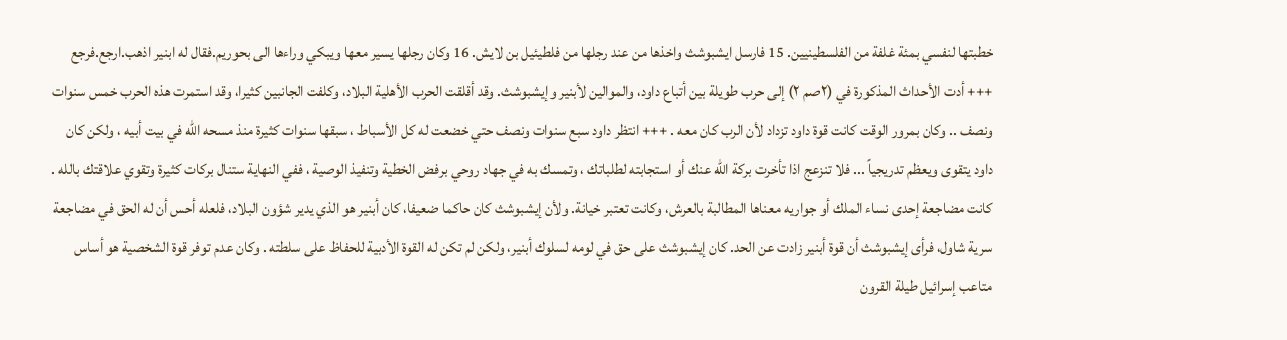خطبتها لنفسي بمئة غلفة من الفلسطينيين. 15 فارسل ايشبوشث واخذها من عند رجلها من فلطيئيل بن لايش. 16 وكان رجلها يسير معها ويبكي وراءها الى بحوريم.فقال له ابنير اذهب.ارجع.فرجع +++ أدت الأحداث المذكورة في (٢صم ٢) إلى حرب طويلة بين أتباع داود، والموالين لأبنير وإيشبوشث. وقد أقلقت الحرب الأهلية البلاد، وكلفت الجانبين كثيرا، وقد استمرت هذه الحرب خمس سنوات ونصف .. وكان بمرور الوقت كانت قوة داود تزداد لأن الرب كان معه . +++ انتظر داود سبع سنوات ونصف حتي خضعت له كل الأسباط ، سبقها سنوات كثيرة منذ مسحه الله في بيت أبيه ، ولكن كان داود يتقوى ويعظم تدريجياً ... فلا تنزعج اذا تأخرت بركة الله عنك أو استجابته لطلباتك ، وتمسك به في جهاد روحي برفض الخطية وتنفيذ الوصية ، ففي النهاية ستنال بركات كثيرة وتقوي علاقتك بالله . كانت مضاجعة إحدى نساء الملك أو جواريه معناها المطالبة بالعرش، وكانت تعتبر خيانة. ولأن إيشبوشث كان حاكما ضعيفا، كان أبنير هو الذي يدير شؤون البلاد، فلعله أحس أن له الحق في مضاجعة سرية شاول، فرأى إيشبوشث أن قوة أبنير زادت عن الحد. كان إيشبوشث على حق في لومه لسلوك أبنير، ولكن لم تكن له القوة الأدبية للحفاظ على سلطته . وكان عدم توفر قوة الشخصية هو أساس متاعب إسرائيل طيلة القرون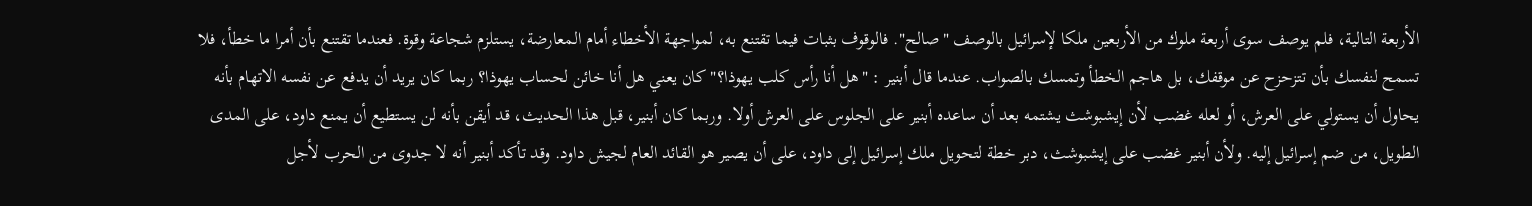الأربعة التالية، فلم يوصف سوى أربعة ملوك من الأربعين ملكا لإسرائيل بالوصف "صالح". فالوقوف بثبات فيما تقتنع به، لمواجهة الأخطاء أمام المعارضة، يستلزم شجاعة وقوة. فعندما تقتنع بأن أمرا ما خطأ، فلا تسمح لنفسك بأن تتزحزح عن موقفك، بل هاجم الخطأ وتمسك بالصواب. عندما قال أبنير : "هل أنا رأس كلب يهوذا؟" كان يعني هل أنا خائن لحساب يهوذا؟ ربما كان يريد أن يدفع عن نفسه الاتهام بأنه يحاول أن يستولي على العرش، أو لعله غضب لأن إيشبوشث يشتمه بعد أن ساعده أبنير على الجلوس على العرش أولا. وربما كان أبنير، قبل هذا الحديث، قد أيقن بأنه لن يستطيع أن يمنع داود، على المدى الطويل، من ضم إسرائيل إليه. ولأن أبنير غضب على إيشبوشث، دبر خطة لتحويل ملك إسرائيل إلى داود، على أن يصير هو القائد العام لجيش داود. وقد تأكد أبنير أنه لا جدوى من الحرب لأجل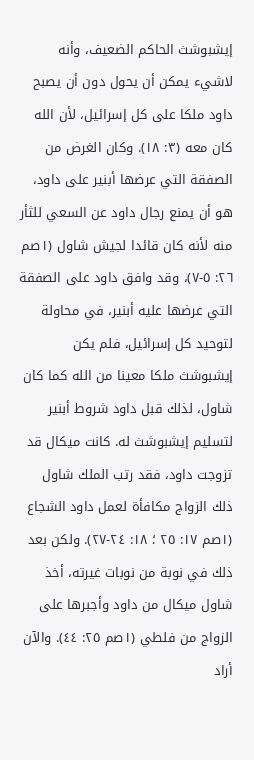إيشبوشث الحاكم الضعيف، وأنه لاشيء يمكن أن يحول دون أن يصبح داود ملكا على كل إسرائيل، لأن الله كان معه (٣: ١٨). وكان الغرض من الصفقة التي عرضها أبنير على داود، هو أن يمنع رجال داود عن السعي للثأر منه لأنه كان قائدا لجيش شاول (١صم ٢٦: ٥-٧)، وقد وافق داود على الصفقة التي عرضها عليه أبنير، في محاولة لتوحيد كل إسرائيل، فلم يكن إيشبوشث ملكا معينا من الله كما كان شاول، لذلك قبل داود شروط أبنير لتسليم إيشبوشث له. كانت ميكال قد تزوجت داود، فقد رتب الملك شاول ذلك الزواج مكافأة لعمل داود الشجاع (١صم ١٧: ٢٥ ؛ ١٨: ٢٤-٢٧). ولكن بعد ذلك في نوبة من نوبات غيرته، أخذ شاول ميكال من داود وأجبرها على الزواج من فلطي (١صم ٢٥: ٤٤). والآن أراد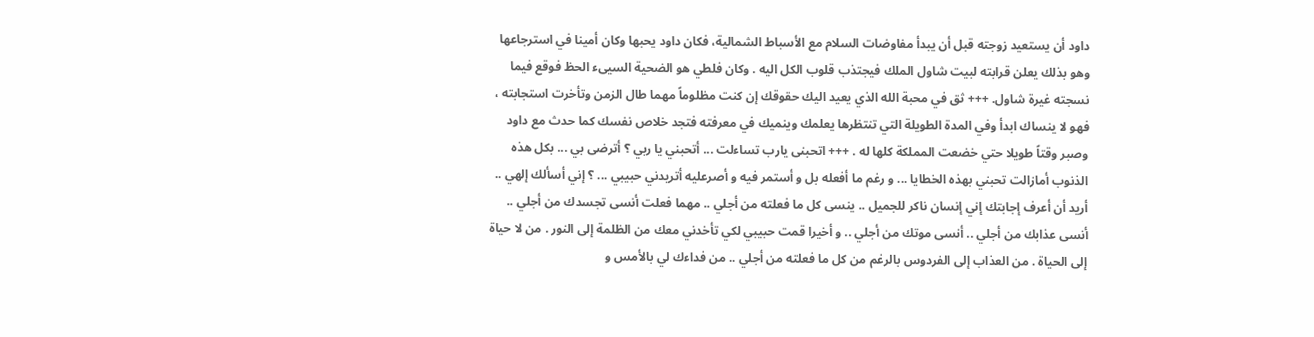داود أن يستعيد زوجته قبل أن يبدأ مفاوضات السلام مع الأسباط الشمالية، فكان داود يحبها وكان أمينا في استرجاعها وهو بذلك يعلن قرابته لبيت شاول الملك فيجتذب قلوب الكل اليه . وكان فلطي هو الضحية السيىء الحظ فوقع فيما نسجته غيرة شاول. +++ ثق في محبة الله الذي يعيد اليك حقوقك إن كنت مظلوماً مهما طال الزمن وتأخرت استجابته ، فهو لا ينساك ابدأ وفي المدة الطويلة التي تنتظرها يعلمك وينميك في معرفته فتجد خلاص نفسك كما حدث مع داود وصبر وقتاً طويلا حتي خضعت المملكة كلها له . +++ اتحبنى يارب تساءلت ... أتحبني يا ربي ؟ أترضى بي ... بكل هذه الذنوب أمازالت تحبني بهذه الخطايا ... و رغم ما أفعله بل و أستمر فيه و أصرعليه أتريدني حبيبي ... ؟ إني أسألك إلهي .. أريد أن أعرف إجابتك إني إنسان ناكر للجميل .. ينسى كل ما فعلته من أجلي .. مهما فعلت أنسى تجسدك من أجلي .. أنسى عذابك من أجلي .. أنسى موتك من أجلي .. و أخيرا قمت حبيبي لكي تأخدني معك من الظلمة إلى النور . من لا حياة إلى الحياة . من العذاب إلى الفردوس بالرغم من كل ما فعلته من أجلي .. من فداءك لي بالأمس و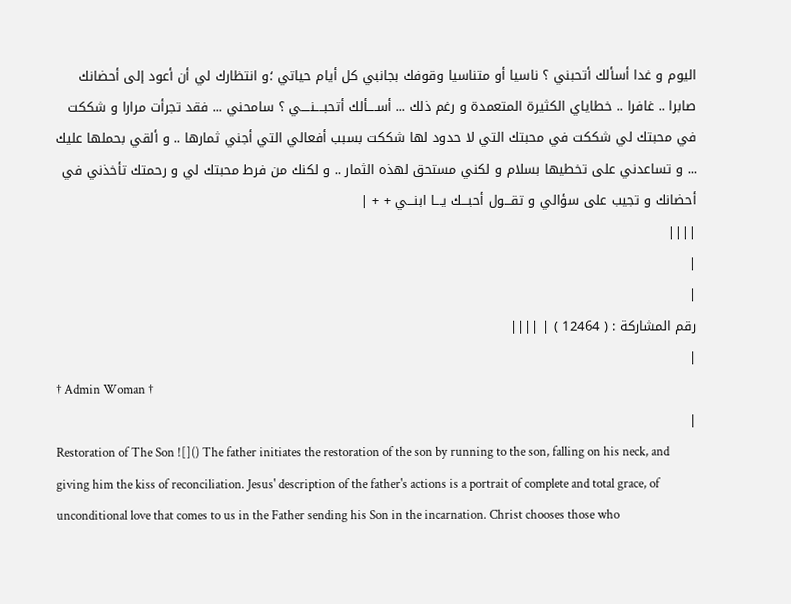اليوم و غدا أسألك أتحبني ؟ ناسيا أو متناسيا وقوفك بجانبي كل أيام حياتي ؛و انتظارك لي أن أعود إلى أحضانك صابرا .. غافرا .. خطاياي الكثيرة المتعمدة و رغم ذلك ... أســــألك أتحبــــنــــي ؟ سامحني ... فقد تجرأت مرارا و شككت في محبتك لي شككت في محبتك التي لا حدود لها شككت بسبب أفعالي التي أجني ثمارها .. و ألقي بحملها عليك ... و تساعدني على تخطيها بسلام و لكني مستحق لهذه الثمار .. و لكنك من فرط محبتك لي و رحمتك تأخذني في أحضانك و تجيب على سؤالي و تقـــول أحبـــك يـــا ابنـــي + + |
||||
|
|
رقم المشاركة : ( 12464 ) | ||||
|
† Admin Woman †
|
Restoration of The Son ![]() The father initiates the restoration of the son by running to the son, falling on his neck, and giving him the kiss of reconciliation. Jesus' description of the father's actions is a portrait of complete and total grace, of unconditional love that comes to us in the Father sending his Son in the incarnation. Christ chooses those who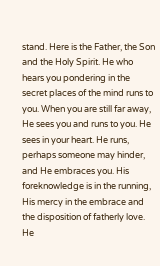stand. Here is the Father, the Son and the Holy Spirit. He who hears you pondering in the secret places of the mind runs to you. When you are still far away, He sees you and runs to you. He sees in your heart. He runs, perhaps someone may hinder, and He embraces you. His foreknowledge is in the running, His mercy in the embrace and the disposition of fatherly love. He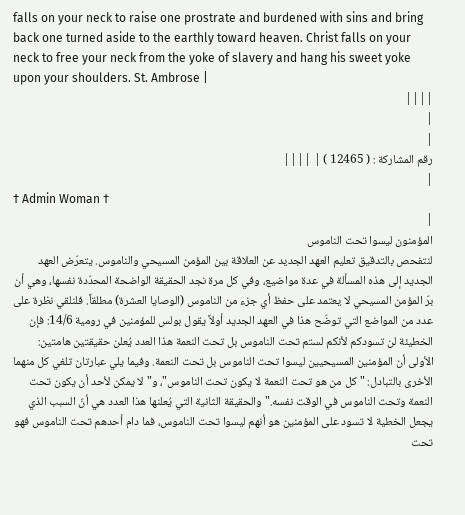falls on your neck to raise one prostrate and burdened with sins and bring back one turned aside to the earthly toward heaven. Christ falls on your neck to free your neck from the yoke of slavery and hang his sweet yoke upon your shoulders. St. Ambrose |
||||
|
|
رقم المشاركة : ( 12465 ) | ||||
|
† Admin Woman †
|
المؤمنون ليسوا تحت الناموس
لنتفحص بالتدقيق تعليم العهد الجديد عن العلاقة بين المؤمن المسيحي والناموس. يتعرّض العهد الجديد إلى هذه المسألة في عدة مواضيع، وفي كل مرة نجد الحقيقة الواضحة المحدّدة نفسها، وهي أن برّ المؤمن المسيحي لا يعتمد على حفظ أي جزء من الناموس (الوصايا العشرة) مطلقاً. فلنلقي نظرة على عدد من المواضع التي توضّح هذا في العهد الجديد أولاً يقول بولس للمؤمنين في رومية 14/6: فإن الخطيئة لن تسودكم لأنكم لستم تحت الناموس بل تحت النعمة هذا العدد يُعلن حقيقتين هامتين: الأولى أن المؤمنين المسيحيين ليسوا تحت الناموس بل تحت النعمة. وفيما يلي عبارتان تلغي كل منهما الأخرى بالتبادل: "كل من هو تحت النعمة لا يكون تحت الناموس"، و"لا يمكن لأحد أن يكون تحت النعمة وتحت الناموس في الوقت نفسه." والحقيقة الثانية التي يُعلنها هذا العدد هي أنّ السبب الذي يجعل الخطية لا تسود على المؤمنين هو أنهم ليسوا تحت الناموس، فما دام أحدهم تحت الناموس فهو تحت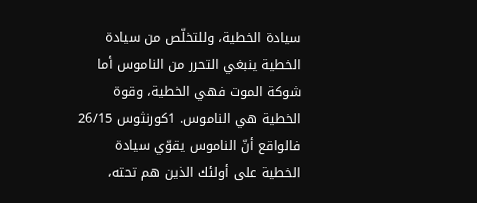سيادة الخطية، وللتخلّص من سيادة الخطية ينبغي التحرر من الناموس أما شوكة الموت فهي الخطية، وقوة الخطية هي الناموس. 1كورنثوس 26/15 فالواقع أنّ الناموس يقوّي سيادة الخطية على أولئك الذين هم تحته،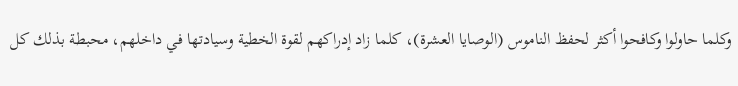وكلما حاولوا وكافحوا أكثر لحفظ الناموس (الوصايا العشرة)، كلما زاد إدراكهم لقوة الخطية وسيادتها في داخلهم، محبطة بذلك كل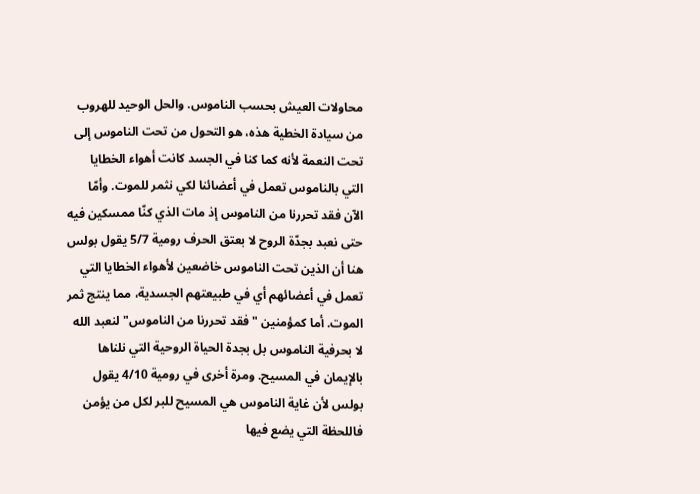محاولات العيش بحسب الناموس. والحل الوحيد للهروب من سيادة الخطية هذه، هو التحول من تحت الناموس إلى تحت النعمة لأنه كما كنا في الجسد كانت أهواء الخطايا التي بالناموس تعمل في أعضائنا لكي نثمر للموت. وأمّا الآن فقد تحررنا من الناموس إذ مات الذي كنّا ممسكين فيه حتى نعبد بجدّة الروح لا بعتق الحرف رومية 5/7 يقول بولس هنا أن الذين تحت الناموس خاضعين لأهواء الخطايا التي تعمل في أعضائهم أي في طبيعتهم الجسدية، مما ينتج ثمر الموت. أما كمؤمنين "فقد تحررنا من الناموس" لنعبد الله لا بحرفية الناموس بل بجدة الحياة الروحية التي نلناها بالإيمان في المسيح. ومرة أخرى في رومية 4/10 يقول بولس لأن غاية الناموس هي المسيح للبر لكل من يؤمن فاللحظة التي يضع فيها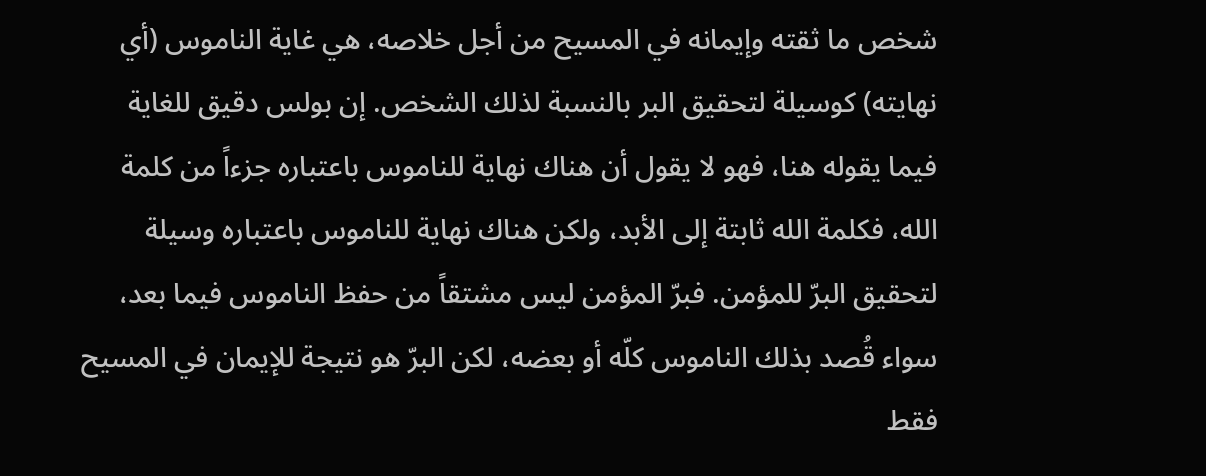شخص ما ثقته وإيمانه في المسيح من أجل خلاصه، هي غاية الناموس (أي نهايته) كوسيلة لتحقيق البر بالنسبة لذلك الشخص. إن بولس دقيق للغاية فيما يقوله هنا، فهو لا يقول أن هناك نهاية للناموس باعتباره جزءاً من كلمة الله، فكلمة الله ثابتة إلى الأبد، ولكن هناك نهاية للناموس باعتباره وسيلة لتحقيق البرّ للمؤمن. فبرّ المؤمن ليس مشتقاً من حفظ الناموس فيما بعد، سواء قُصد بذلك الناموس كلّه أو بعضه، لكن البرّ هو نتيجة للإيمان في المسيح فقط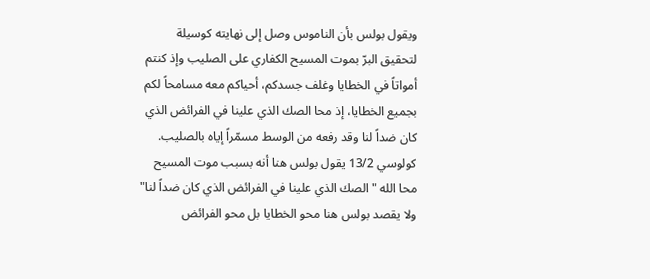ويقول بولس بأن الناموس وصل إلى نهايته كوسيلة لتحقيق البرّ بموت المسيح الكفاري على الصليب وإذ كنتم أمواتاً في الخطايا وغلف جسدكم، أحياكم معه مسامحاً لكم بجميع الخطايا، إذ محا الصك الذي علينا في الفرائض الذي كان ضداً لنا وقد رفعه من الوسط مسمّراً إياه بالصليب. كولوسي 13/2 يقول بولس هنا أنه بسبب موت المسيح محا الله "الصك الذي علينا في الفرائض الذي كان ضداً لنا" ولا يقصد بولس هنا محو الخطايا بل محو الفرائض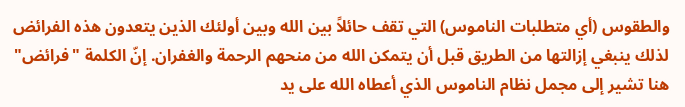والطقوس (أي متطلبات الناموس) التي تقف حائلاً بين الله وبين أولئك الذين يتعدون هذه الفرائض لذلك ينبغي إزالتها من الطريق قبل أن يتمكن الله من منحهم الرحمة والغفران. إنّ الكلمة "فرائض" هنا تشير إلى مجمل نظام الناموس الذي أعطاه الله على يد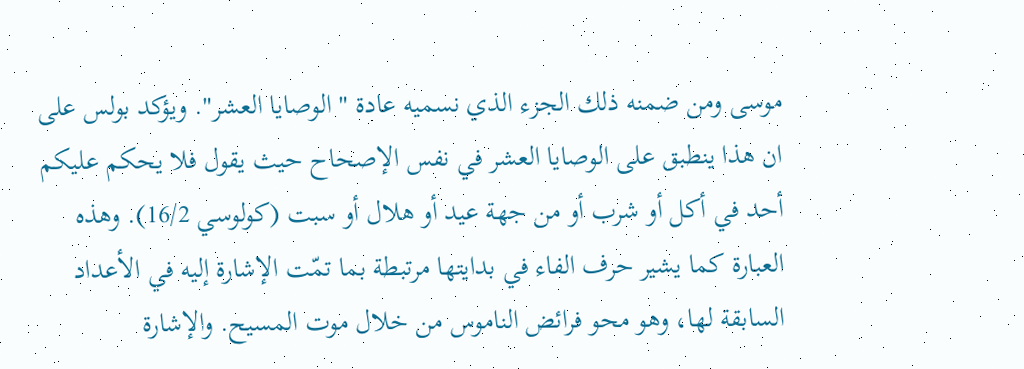موسى ومن ضمنه ذلك الجزء الذي نسميه عادة " الوصايا العشر". ويؤكد بولس على ان هذا ينطبق على الوصايا العشر في نفس الإصحاح حيث يقول فلا يحكم عليكم أحد في أكل أو شرب أو من جهة عيد أو هلال أو سبت (كولوسي 16/2). وهذه العبارة كما يشير حرف الفاء في بدايتها مرتبطة بما تمّت الإشارة إليه في الأعداد السابقة لها، وهو محو فرائض الناموس من خلال موت المسيح. والإشارة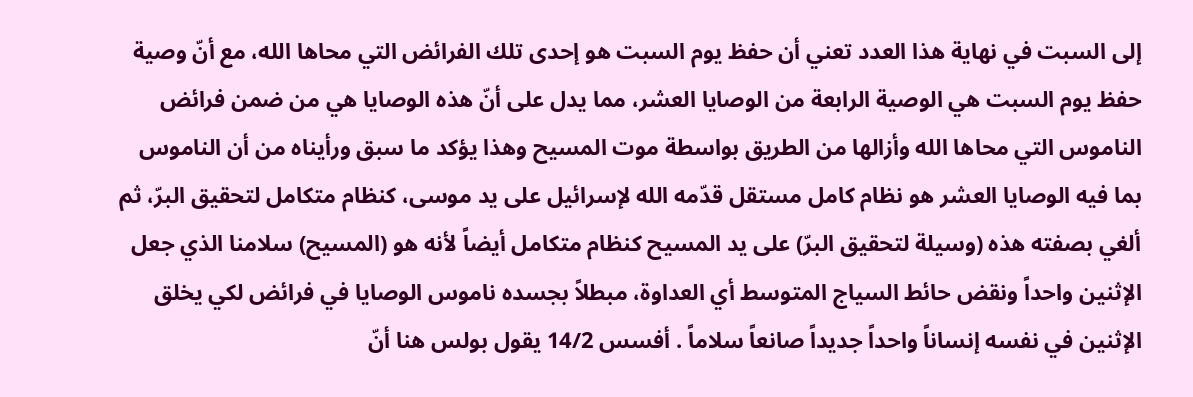إلى السبت في نهاية هذا العدد تعني أن حفظ يوم السبت هو إحدى تلك الفرائض التي محاها الله، مع أنّ وصية حفظ يوم السبت هي الوصية الرابعة من الوصايا العشر، مما يدل على أنّ هذه الوصايا هي من ضمن فرائض الناموس التي محاها الله وأزالها من الطريق بواسطة موت المسيح وهذا يؤكد ما سبق ورأيناه من أن الناموس بما فيه الوصايا العشر هو نظام كامل مستقل قدّمه الله لإسرائيل على يد موسى، كنظام متكامل لتحقيق البرّ، ثم ألغي بصفته هذه (وسيلة لتحقيق البرّ) على يد المسيح كنظام متكامل أيضاً لأنه هو (المسيح) سلامنا الذي جعل الإثنين واحداً ونقض حائط السياج المتوسط أي العداوة، مبطلاً بجسده ناموس الوصايا في فرائض لكي يخلق الإثنين في نفسه إنساناً واحداً جديداً صانعاً سلاماً . أفسس 14/2 يقول بولس هنا أنّ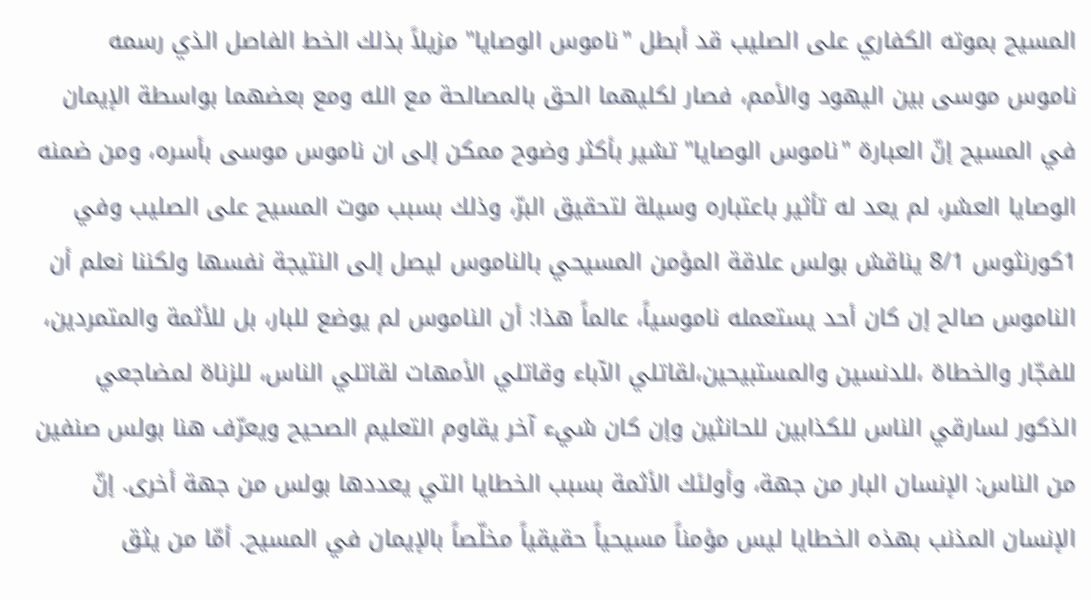المسيح بموته الكفاري على الصليب قد أبطل "ناموس الوصايا" مزيلاً بذلك الخط الفاصل الذي رسمه ناموس موسى بين اليهود والأمم، فصار لكليهما الحق بالمصالحة مع الله ومع بعضهما بواسطة الإيمان في المسيح إنّ العبارة "ناموس الوصايا" تشير بأكثر وضوح ممكن إلى ان ناموس موسى بأسره، ومن ضمنه الوصايا العشر، لم يعد له تأثير باعتباره وسيلة لتحقيق البرّ، وذلك بسبب موت المسيح على الصليب وفي 1كورنثوس 8/1 يناقش بولس علاقة المؤمن المسيحي بالناموس ليصل إلى النتيجة نفسها ولكننا نعلم أن الناموس صالح إن كان أحد يستعمله ناموسياً، عالماً هذا: أن الناموس لم يوضع للبار، بل للأثمة والمتمردين، للفجّار والخطاة ،للدنسين والمستبيحين،لقاتلي الآباء وقاتلي الأمهات لقاتلي الناس، للزناة لمضاجعي الذكور لسارقي الناس للكذابين للحانثين وإن كان شيء آخر يقاوم التعليم الصحيح ويعرّف هنا بولس صنفين من الناس: الإنسان البار من جهة، وأولئك الأثمة بسبب الخطايا التي يعددها بولس من جهة أخرى. إنّ الإنسان المذنب بهذه الخطايا ليس مؤمناً مسيحياً حقيقياً مخلّصاً بالإيمان في المسيح. أمّا من يثق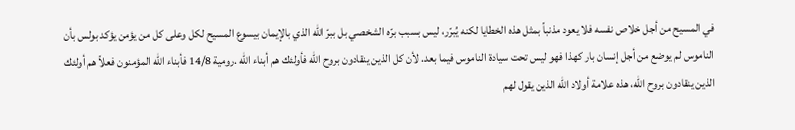في المسيح من أجل خلاص نفسه فلا يعود مذنباً بمثل هذه الخطايا لكنه يُبرّر، ليس بسبب برّه الشخصي بل ببرّ الله الذي بالإيمان بيسوع المسيح لكل وعلى كل من يؤمن يؤكد بولس بأن الناموس لم يوضع من أجل إنسان بار كهذا فهو ليس تحت سيادة الناموس فيما بعد. لأن كل الذين ينقادون بروح الله فأولئك هم أبناء الله .رومية 14/8 فأبناء الله المؤمنون فعلاً هم أولئك الذين ينقادون بروح الله، هذه علامة أولاد الله الذين يقول لهم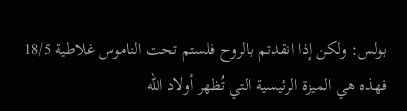بولس: ولكن إذا انقدتم بالروح فلستم تحت الناموس غلاطية 18/5 فهذه هي الميزة الرئيسية التي تُظهر أولاد الله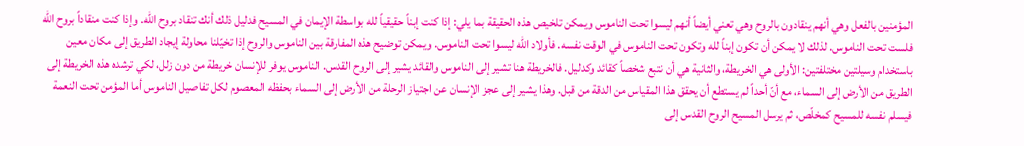المؤمنين بالفعل وهي أنهم ينقادون بالروح وهي تعني أيضاً أنهم ليسوا تحت الناموس ويمكن تلخيص هذه الحقيقة بما يلي: إذا كنت إبناً حقيقياً لله بواسطة الإيمان في المسيح فدليل ذلك أنك تنقاد بروح الله. وإذا كنت منقاداً بروح الله فلست تحت الناموس. لذلك لا يمكن أن تكون إبناً لله وتكون تحت الناموس في الوقت نفسه. فأولاد الله ليسوا تحت الناموس. ويمكن توضيح هذه المفارقة بين الناموس والروح إذا تخيّلنا محاولة إيجاد الطريق إلى مكان معين باستخدام وسيلتين مختلفتين: الأولى هي الخريطة، والثانية هي أن نتبع شخصاً كقائد وكدليل. فالخريطة هنا تشير إلى الناموس والقائد يشير إلى الروح القدس. الناموس يوفر للإنسان خريطة من دون زلل، لكي ترشده هذه الخريطة إلى الطريق من الأرض إلى السماء، مع أنّ أحداً لم يستطع أن يحقق هذا المقياس من الدقة من قبل. وهذا يشير إلى عجز الإنسان عن اجتياز الرحلة من الأرض إلى السماء بحفظه المعصوم لكل تفاصيل الناموس أما المؤمن تحت النعمة فيسلم نفسه للمسيح كمخلّص، ثم يرسل المسيح الروح القدس إلى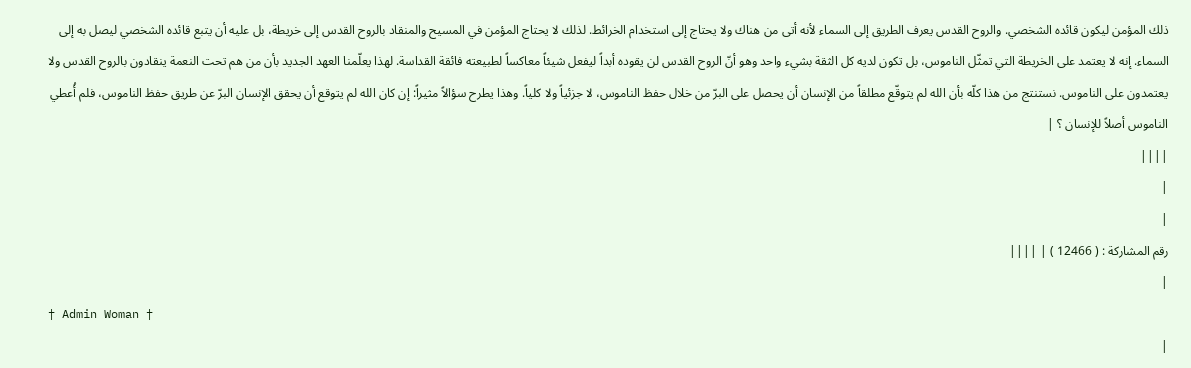ذلك المؤمن ليكون قائده الشخصي. والروح القدس يعرف الطريق إلى السماء لأنه أتى من هناك ولا يحتاج إلى استخدام الخرائط. لذلك لا يحتاج المؤمن في المسيح والمنقاد بالروح القدس إلى خريطة، بل عليه أن يتبع قائده الشخصي ليصل به إلى السماء. إنه لا يعتمد على الخريطة التي تمثّل الناموس، بل تكون لديه كل الثقة بشيء واحد وهو أنّ الروح القدس لن يقوده أبداً ليفعل شيئاً معاكساً لطبيعته فائقة القداسة. لهذا يعلّمنا العهد الجديد بأن من هم تحت النعمة ينقادون بالروح القدس ولا يعتمدون على الناموس. نستنتج من هذا كلّه بأن الله لم يتوقّع مطلقاً من الإنسان أن يحصل على البرّ من خلال حفظ الناموس، لا جزئياً ولا كلياً. وهذا يطرح سؤالاً مثيراً: إن كان الله لم يتوقع أن يحقق الإنسان البرّ عن طريق حفظ الناموس، فلم أُعطي الناموس أصلاً للإنسان ؟ |
||||
|
|
رقم المشاركة : ( 12466 ) | ||||
|
† Admin Woman †
|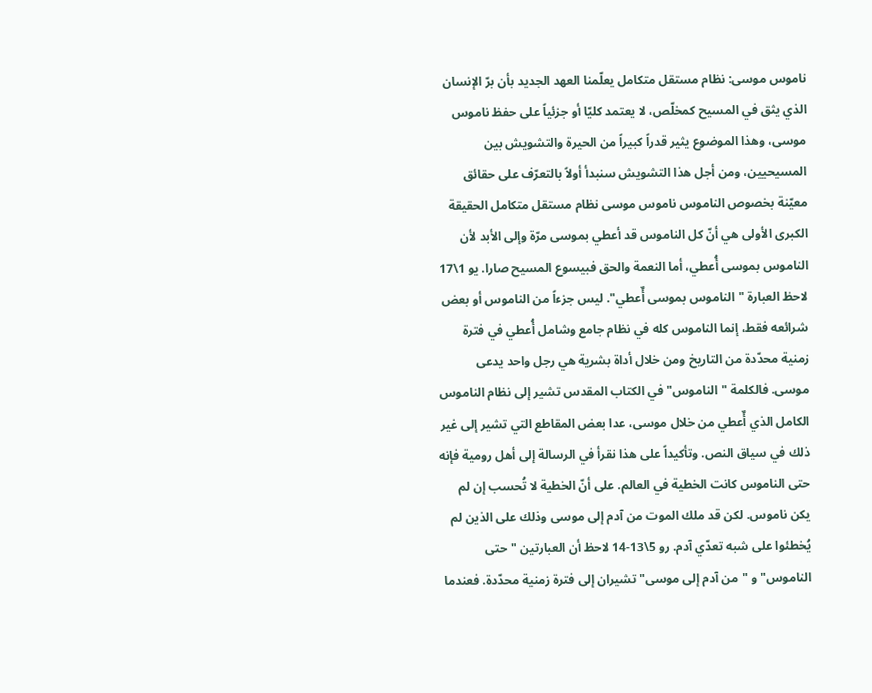ناموس موسى: نظام مستقل متكامل يعلّمنا العهد الجديد بأن برّ الإنسان الذي يثق في المسيح كمخلّص، لا يعتمد كليّا أو جزئياً على حفظ ناموس موسى، وهذا الموضوع يثير قدراً كبيراً من الحيرة والتشويش بين المسيحيين، ومن أجل هذا التشويش سنبدأ أولاً بالتعرّف على حقائق معيّنة بخصوص الناموس ناموس موسى نظام مستقل متكامل الحقيقة الكبرى الأولى هي أنّ كل الناموس قد أعطي بموسى مرّة وإلى الأبد لأن الناموس بموسى أُعطي، أما النعمة والحق فبيسوع المسيح صارا. يو 1\17 لاحظ العبارة "الناموس بموسى أٌعطي". ليس جزءاً من الناموس أو بعض شرائعه فقط، إنما الناموس كله في نظام جامع وشامل أُعطي في فترة زمنية محدّدة من التاريخ ومن خلال أداة بشرية هي رجل واحد يدعى موسى. فالكلمة "الناموس" في الكتاب المقدس تشير إلى نظام الناموس الكامل الذي أٌعطي من خلال موسى، عدا بعض المقاطع التي تشير إلى غير ذلك في سياق النص. وتأكيداً على هذا نقرأ في الرسالة إلى أهل رومية فإنه حتى الناموس كانت الخطية في العالم. على أنّ الخطية لا تُحسب إن لم يكن ناموس. لكن قد ملك الموت من آدم إلى موسى وذلك على الذين لم يُخطئوا على شبه تعدّي آدم. رو 5\13-14 لاحظ أن العبارتين "حتى الناموس" و "من آدم إلى موسى" تشيران إلى فترة زمنية محدّدة. فعندما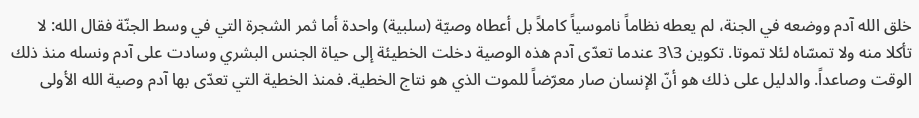خلق الله آدم ووضعه في الجنة، لم يعطه نظاماً ناموسياً كاملاً بل أعطاه وصيّة (سلبية) واحدة أما ثمر الشجرة التي في وسط الجنّة فقال الله: لا تأكلا منه ولا تمسّاه لئلا تموتا. تكوين 3\3 عندما تعدّى آدم هذه الوصية دخلت الخطيئة إلى حياة الجنس البشري وسادت على آدم ونسله منذ ذلك الوقت وصاعداً. والدليل على ذلك هو أنّ الإنسان صار معرّضاً للموت الذي هو نتاج الخطية. فمنذ الخطية التي تعدّى بها آدم وصية الله الأولى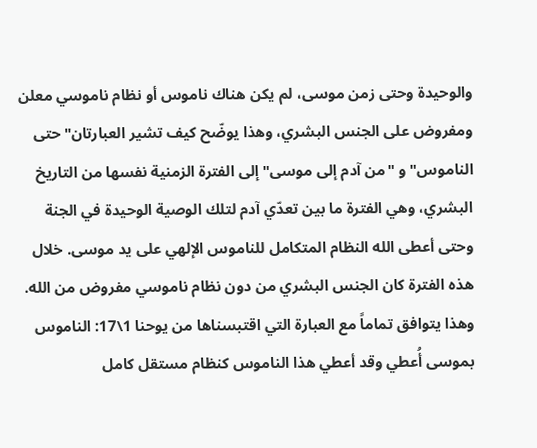والوحيدة وحتى زمن موسى، لم يكن هناك ناموس أو نظام ناموسي معلن ومفروض على الجنس البشري، وهذا يوضّح كيف تشير العبارتان"حتى الناموس" و "من آدم إلى موسى" إلى الفترة الزمنية نفسها من التاريخ البشري، وهي الفترة ما بين تعدّي آدم لتلك الوصية الوحيدة في الجنة وحتى أعطى الله النظام المتكامل للناموس الإلهي على يد موسى. خلال هذه الفترة كان الجنس البشري من دون نظام ناموسي مفروض من الله. وهذا يتوافق تماماً مع العبارة التي اقتبسناها من يوحنا 1\17: الناموس بموسى أُعطي وقد أعطي هذا الناموس كنظام مستقل كامل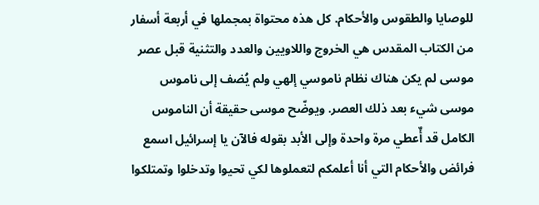للوصايا والطقوس والأحكام. كل هذه محتواة بمجملها في أربعة أسفار من الكتاب المقدس هي الخروج واللاويين والعدد والتثنية قبل عصر موسى لم يكن هناك نظام ناموسي إلهي ولم يُضف إلى ناموس موسى شيء بعد ذلك العصر. ويوضّح موسى حقيقة أن الناموس الكامل قد أٌعطي مرة واحدة وإلى الأبد بقوله فالآن يا إسرائيل اسمع فرائض والأحكام التي أنا أعلمكم لتعملوها لكي تحيوا وتدخلوا وتمتلكوا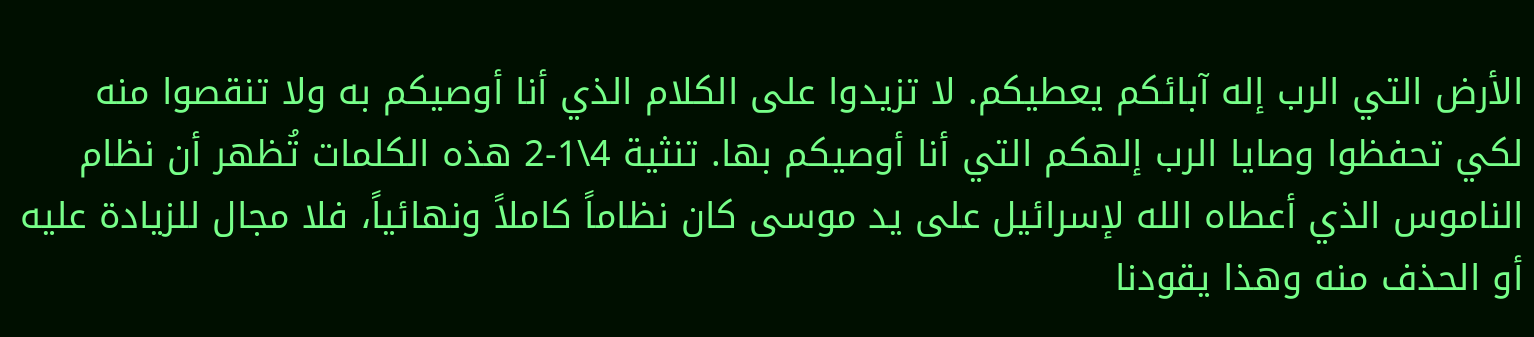الأرض التي الرب إله آبائكم يعطيكم. لا تزيدوا على الكلام الذي أنا أوصيكم به ولا تنقصوا منه لكي تحفظوا وصايا الرب إلهكم التي أنا أوصيكم بها. تنثية 4\1-2 هذه الكلمات تُظهر أن نظام الناموس الذي أعطاه الله لإسرائيل على يد موسى كان نظاماً كاملاً ونهائياً، فلا مجال للزيادة عليه أو الحذف منه وهذا يقودنا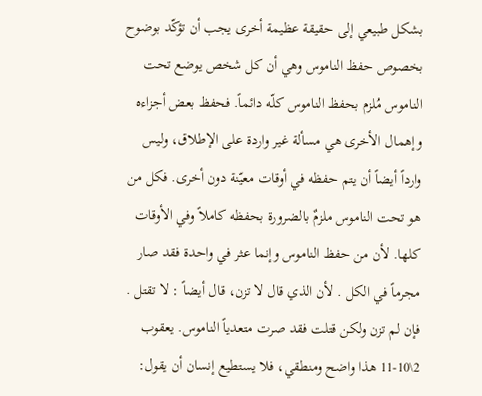بشكل طبيعي إلى حقيقة عظيمة أخرى يجب أن تؤكّد بوضوح بخصوص حفظ الناموس وهي أن كل شخص يوضع تحت الناموس مُلزم بحفظ الناموس كلّه دائماً. فحفظ بعض أجزاءه وإهمال الأخرى هي مسألة غير واردة على الإطلاق، وليس وارداً أيضاً أن يتم حفظه في أوقات معيّنة دون أخرى. فكل من هو تحت الناموس ملزمٌ بالضرورة بحفظه كاملاً وفي الأوقات كلها. لأن من حفظ الناموس وإنما عثر في واحدة فقد صار مجرماً في الكل . لأن الذي قال لا تزن، قال أيضاً : لا تقتل . فإن لم تزن ولكن قتلت فقد صرت متعدياً الناموس. يعقوب 2\10-11 هذا واضح ومنطقي، فلا يستطيع إنسان أن يقول: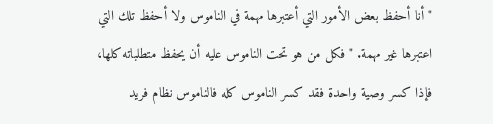"أنا أحفظ بعض الأمور التي أعتبرها مهمة في الناموس ولا أحفظ تلك التي اعتبرها غير مهمة. " فكل من هو تحت الناموس عليه أن يحفظ متطلباته كلها، فإذا كسر وصية واحدة فقد كسر الناموس كله فالناموس نظام فريد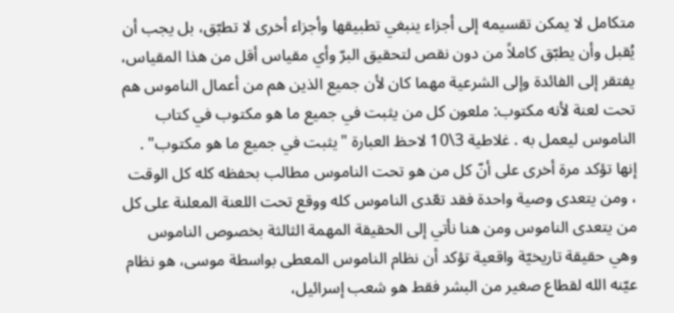متكامل لا يمكن تقسيمه إلى أجزاء ينبغي تطبيقها وأجزاء أخرى لا تطبّق، بل يجب أن يُقبل وأن يطبّق كاملاً من دون نقص لتحقيق البرّ وأي مقياس أقل من هذا المقياس، يفتقر إلى الفائدة وإلى الشرعية مهما كان لأن جميع الذين هم من أعمال الناموس هم تحت لعنة لأنه مكتوب: ملعون كل من يثبت في جميع ما هو مكتوب في كتاب الناموس ليعمل به . غلاطية 3\10 لاحظ العبارة "يثبت في جميع ما هو مكتوب" . إنها تؤكد مرة أخرى على أنّ كل من هو تحت الناموس مطالب بحفظه كله كل الوقت ، ومن يتعدى وصية واحدة فقد تعّدى الناموس كله ووقع تحت اللعنة المعلنة على كل من يتعدى الناموس ومن هنا نأتي إلى الحقيقة المهمة الثالثة بخصوص الناموس وهي حقيقة تاريخيّة واقعية تؤكد أن نظام الناموس المعطى بواسطة موسى، هو نظام عيّنه الله لقطاع صغير من البشر فقط هو شعب إسرائيل،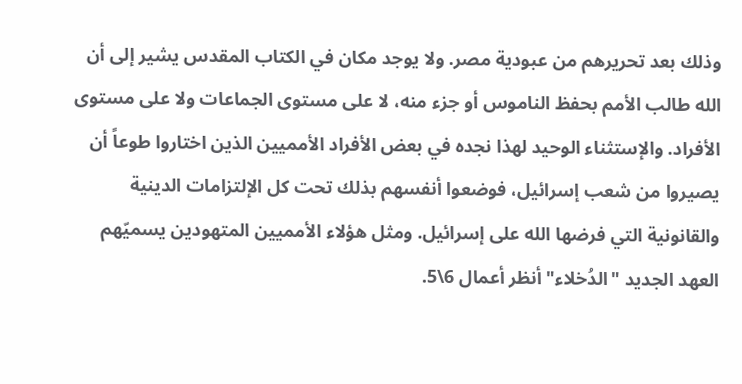وذلك بعد تحريرهم من عبودية مصر. ولا يوجد مكان في الكتاب المقدس يشير إلى أن الله طالب الأمم بحفظ الناموس أو جزء منه، لا على مستوى الجماعات ولا على مستوى الأفراد. والإستثناء الوحيد لهذا نجده في بعض الأفراد الأمميين الذين اختاروا طوعاً أن يصيروا من شعب إسرائيل، فوضعوا أنفسهم بذلك تحت كل الإلتزامات الدينية والقانونية التي فرضها الله على إسرائيل. ومثل هؤلاء الأمميين المتهودين يسميّهم العهد الجديد "الدُخلاء" أنظر أعمال 6\5.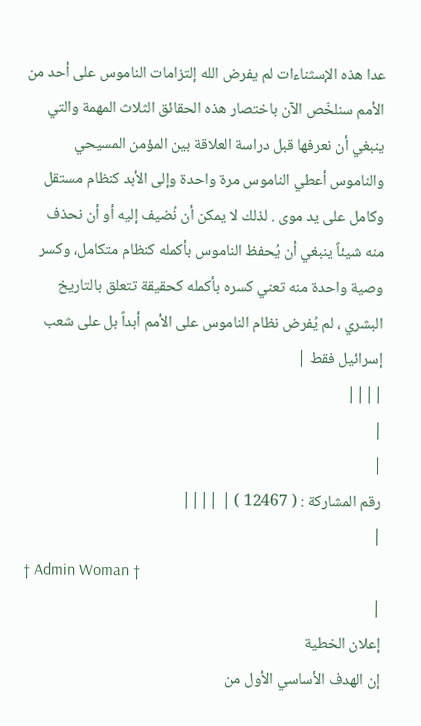عدا هذه الإسثناءات لم يفرض الله إلتزامات الناموس على أحد من الأمم سنلخّص الآن باختصار هذه الحقائق الثلاث المهمة والتي ينبغي أن نعرفها قبل دراسة العلاقة بين المؤمن المسيحي والناموس أعطي الناموس مرة واحدة وإلى الأبد كنظام مستقل وكامل على يد موى . لذلك لا يمكن أن نُضيف إليه أو أن نحذف منه شيئاً ينبغي أن يُحفظ الناموس بأكمله كنظام متكامل، وكسر وصية واحدة منه تعني كسره بأكمله كحقيقة تتعلق بالتاريخ البشري ، لم يُفرض نظام الناموس على الأمم أبداً بل على شعب إسرائيل فقط |
||||
|
|
رقم المشاركة : ( 12467 ) | ||||
|
† Admin Woman †
|
إعلان الخطية
إن الهدف الأساسي الأول من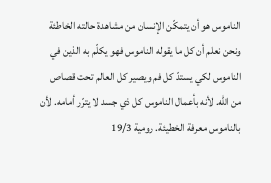الناموس هو أن يتمكّن الإنسان من مشاهدة حالته الخاطئة ونحن نعلم أن كل ما يقوله الناموس فهو يكلّم به الذين في الناموس لكي يستدّ كل فم ويصير كل العالم تحت قصاص من الله. لأنه بأعمال الناموس كل ذي جسد لا يترّر أمامه. لأن بالناموس معرفة الخطيئة. رومية 19/3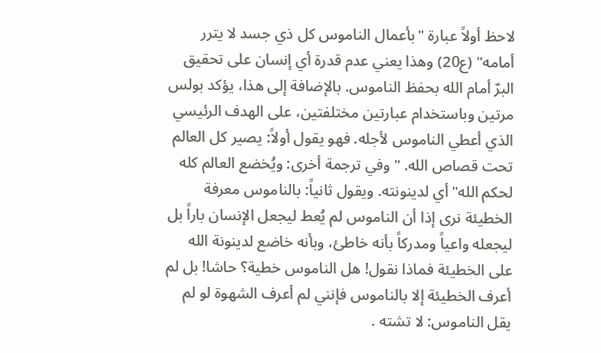لاحظ أولاً عبارة "بأعمال الناموس كل ذي جسد لا يترر أمامه" (ع20) وهذا يعني عدم قدرة أي إنسان على تحقيق البرّ أمام الله بحفظ الناموس. بالإضافة إلى هذا، يؤكد بولس مرتين وباستخدام عبارتين مختلفتين، على الهدف الرئيسي الذي أعطي الناموس لأجله. فهو يقول أولاً: يصير كل العالم تحت قصاص الله. " وفي ترجمة أخرى: ويُخضع العالم كله لحكم الله" أي لدينونته. ويقول ثانياً: بالناموس معرفة الخطيئة نرى إذا أن الناموس لم يُعط ليجعل الإنسان باراً بل ليجعله واعياً ومدركاً بأنه خاطئ، وبأنه خاضع لدينونة الله على الخطيئة فماذا نقول! هل الناموس خطية؟ حاشا! بل لم أعرف الخطيئة إلا بالناموس فإنني لم أعرف الشهوة لو لم يقل الناموس: لا تشته .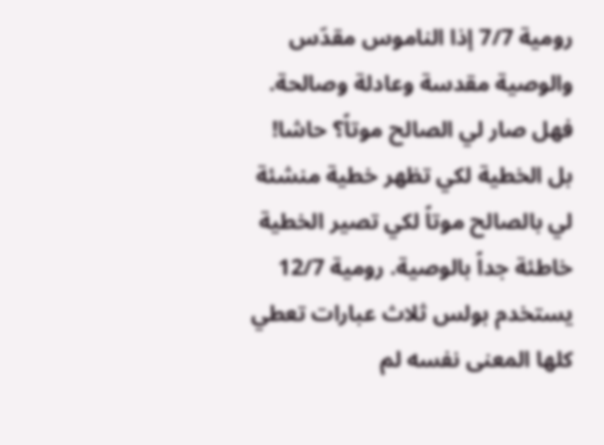رومية 7/7 إذا الناموس مقدّس والوصية مقدسة وعادلة وصالحة. فهل صار لي الصالح موتاً؟ حاشا! بل الخطية لكي تظهر خطية منشئة لي بالصالح موتاً لكي تصير الخطية خاطئة جداً بالوصية. رومية 12/7 يستخدم بولس ثلاث عبارات تعطي كلها المعنى نفسه لم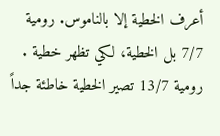أعرف الخطية إلا بالناموس. رومية 7/7 بل الخطية، لكي تظهر خطية . رومية 13/7 تصير الخطية خاطئة جداً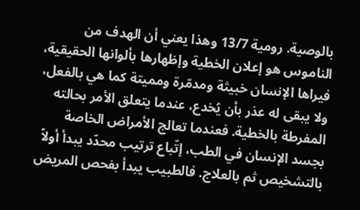بالوصية. رومية 13/7 وهذا يعني أن الهدف من الناموس هو إعلان الخطية وإظهارها بألوانها الحقيقية، فيراها الإنسان خبيثة ومدمّرة ومميتة كما هي بالفعل، ولا يبقى له عذر بأن يُخدع، عندما يتعلق الأمر بحالته المفرطة بالخطية. فعندما تعالج الأمراض الخاصة بجسد الإنسان في الطب، إتّباع ترتيب محدّد يبدأ أولاً بالتشخيص ثم بالعلاج. فالطبيب يبدأ بفحص المريض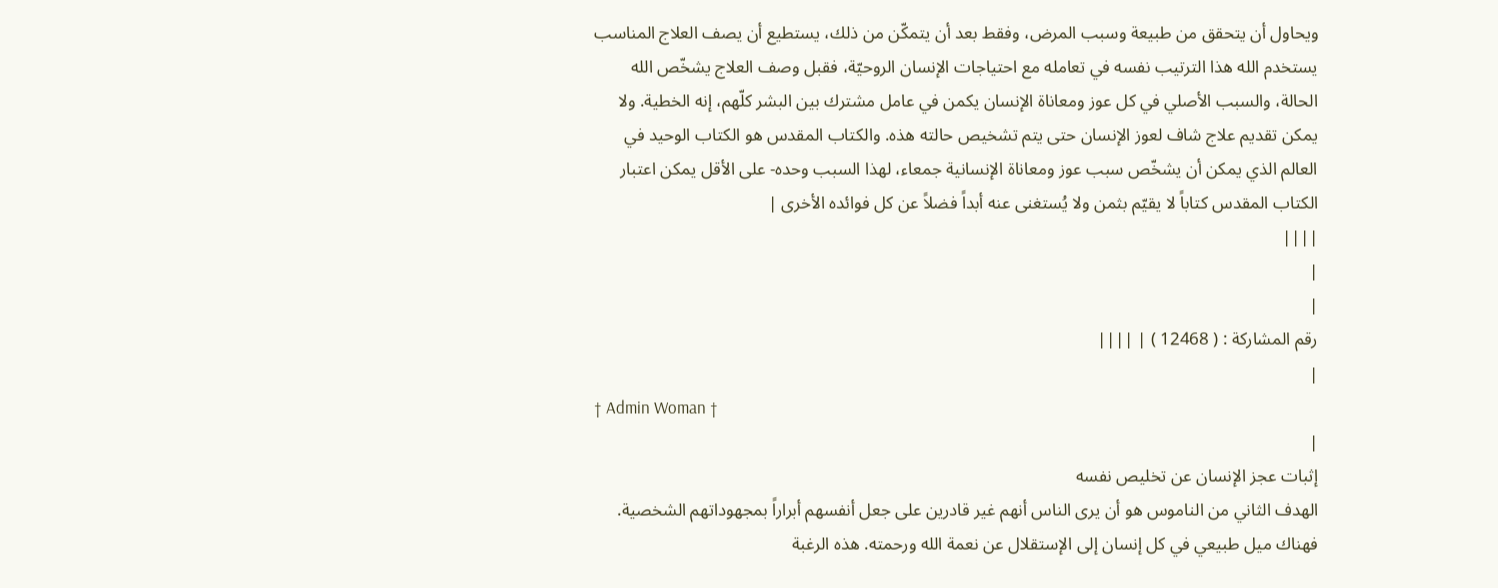ويحاول أن يتحقق من طبيعة وسبب المرض، وفقط بعد أن يتمكّن من ذلك، يستطيع أن يصف العلاج المناسب يستخدم الله هذا الترتيب نفسه في تعامله مع احتياجات الإنسان الروحيّة، فقبل وصف العلاج يشخّص الله الحالة، والسبب الأصلي في كل عوز ومعاناة الإنسان يكمن في عامل مشترك بين البشر كلّهم، إنه الخطية. ولا يمكن تقديم علاج شاف لعوز الإنسان حتى يتم تشخيص حالته هذه. والكتاب المقدس هو الكتاب الوحيد في العالم الذي يمكن أن يشخّص سبب عوز ومعاناة الإنسانية جمعاء، لهذا السبب وحده- على الأقل يمكن اعتبار الكتاب المقدس كتاباً لا يقيّم بثمن ولا يُستغنى عنه أبداً فضلاً عن كل فوائده الأخرى |
||||
|
|
رقم المشاركة : ( 12468 ) | ||||
|
† Admin Woman †
|
إثبات عجز الإنسان عن تخليص نفسه
الهدف الثاني من الناموس هو أن يرى الناس أنهم غير قادرين على جعل أنفسهم أبراراً بمجهوداتهم الشخصية. فهناك ميل طبيعي في كل إنسان إلى الإستقلال عن نعمة الله ورحمته. هذه الرغبة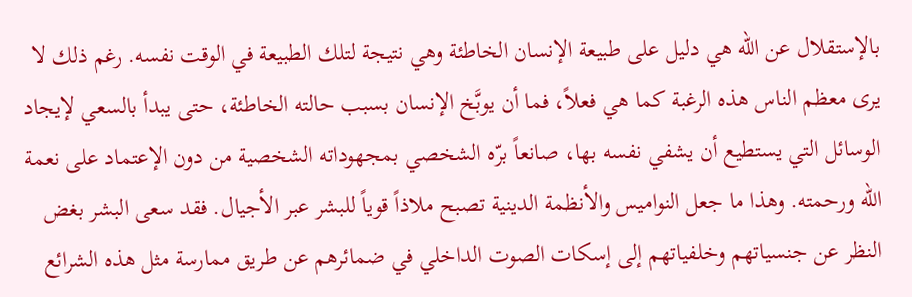بالإستقلال عن الله هي دليل على طبيعة الإنسان الخاطئة وهي نتيجة لتلك الطبيعة في الوقت نفسه. رغم ذلك لا يرى معظم الناس هذه الرغبة كما هي فعلاً، فما أن يوبَّخ الإنسان بسبب حالته الخاطئة، حتى يبدأ بالسعي لإيجاد الوسائل التي يستطيع أن يشفي نفسه بها، صانعاً برّه الشخصي بمجهوداته الشخصية من دون الإعتماد على نعمة الله ورحمته. وهذا ما جعل النواميس والأنظمة الدينية تصبح ملاذاً قوياً للبشر عبر الأجيال. فقد سعى البشر بغض النظر عن جنسياتهم وخلفياتهم إلى إسكات الصوت الداخلي في ضمائرهم عن طريق ممارسة مثل هذه الشرائع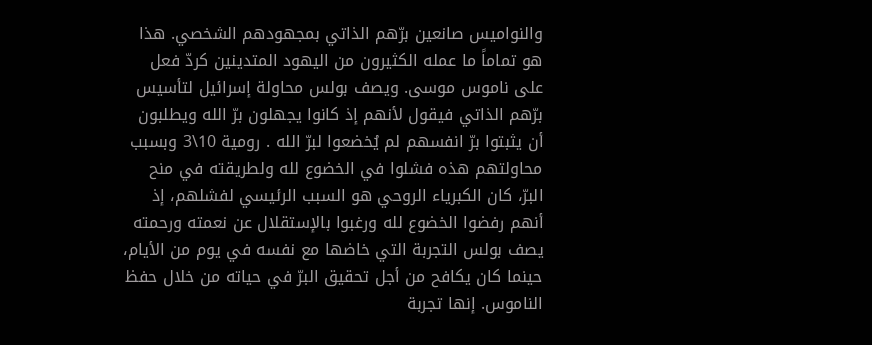والنواميس صانعين برّهم الذاتي بمجهودهم الشخصي. هذا هو تماماً ما عمله الكثيرون من اليهود المتدينين كردّ فعل على ناموس موسى. ويصف بولس محاولة إسرائيل لتأسيس برّهم الذاتي فيقول لأنهم إذ كانوا يجهلون برّ الله ويطلبون أن يثبتوا برّ انفسهم لم يُخضعوا لبرّ الله . رومية 10\3 وبسبب محاولتهم هذه فشلوا في الخضوع لله ولطريقته في منح البرّ، كان الكبرياء الروحي هو السبب الرئيسي لفشلهم، إذ أنهم رفضوا الخضوع لله ورغبوا بالإستقلال عن نعمته ورحمته يصف بولس التجربة التي خاضها مع نفسه في يوم من الأيام، حينما كان يكافح من أجل تحقيق البرّ في حياته من خلال حفظ الناموس. إنها تجربة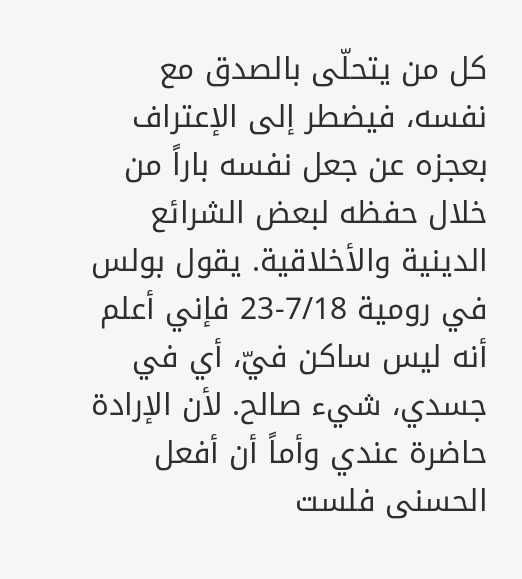كل من يتحلّى بالصدق مع نفسه، فيضطر إلى الإعتراف بعجزه عن جعل نفسه باراً من خلال حفظه لبعض الشرائع الدينية والأخلاقية. يقول بولس في رومية 7/18-23 فإني أعلم أنه ليس ساكن فيّ، أي في جسدي، شيء صالح. لأن الإرادة حاضرة عندي وأماً أن أفعل الحسنى فلست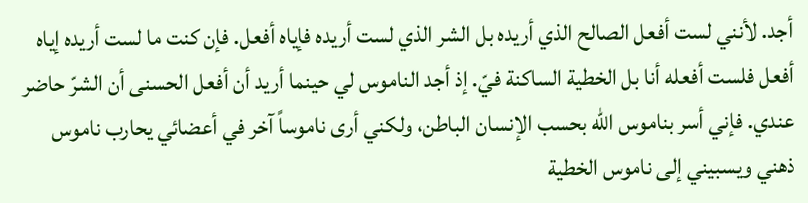أجد. لأنني لست أفعل الصالح الذي أريده بل الشر الذي لست أريده فإياه أفعل. فإن كنت ما لست أريده إياه أفعل فلست أفعله أنا بل الخطية الساكنة فيّ. إذ أجد الناموس لي حينما أريد أن أفعل الحسنى أن الشرّ حاضر عندي. فإني أسر بناموس الله بحسب الإنسان الباطن، ولكني أرى ناموساً آخر في أعضائي يحارب ناموس ذهني ويسبيني إلى ناموس الخطية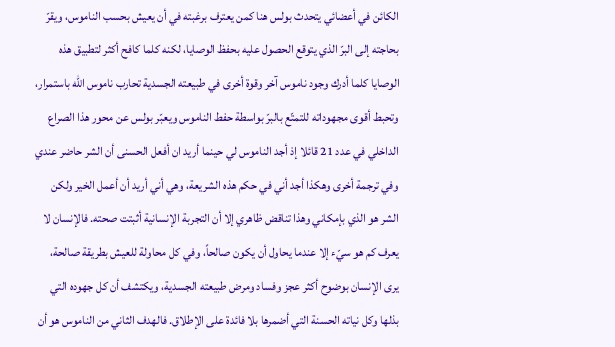الكائن في أعضائي يتحدث بولس هنا كمن يعترف برغبته في أن يعيش بحسب الناموس، ويقرّ بحاجته إلى البرّ الذي يتوقع الحصول عليه بحفظ الوصايا، لكنه كلما كافح أكثر لتطبيق هذه الوصايا كلما أدرك وجود ناموس آخر وقوة أخرى في طبيعته الجسدية تحارب ناموس الله باستمرار، وتحبط أقوى مجهوداته للتمتّع بالبرّ بواسطة حفط الناموس ويعبّر بولس عن محور هذا الصراع الداخلي في عدد 21 قائلا إذ أجد الناموس لي حينما أريد ان أفعل الحسنى أن الشر حاضر عندي وفي ترجمة أخرى وهكذا أجد أني في حكم هذه الشريعة، وهي أني أريد أن أعمل الخير ولكن الشر هو الذي بإمكاني وهذا تناقض ظاهري إلا أن التجربة الإنسانية أثبتت صحته. فالإنسان لا يعرف كم هو سيّء إلا عندما يحاول أن يكون صالحاً، وفي كل محاولة للعيش بطريقة صالحة، يرى الإنسان بوضوح أكثر عجز وفساد ومرض طبيعته الجسدية، ويكتشف أن كل جهوده التي بذلها وكل نياته الحسنة التي أضمرها بلا فائدة على الإطلاق. فالهدف الثاني من الناموس هو أن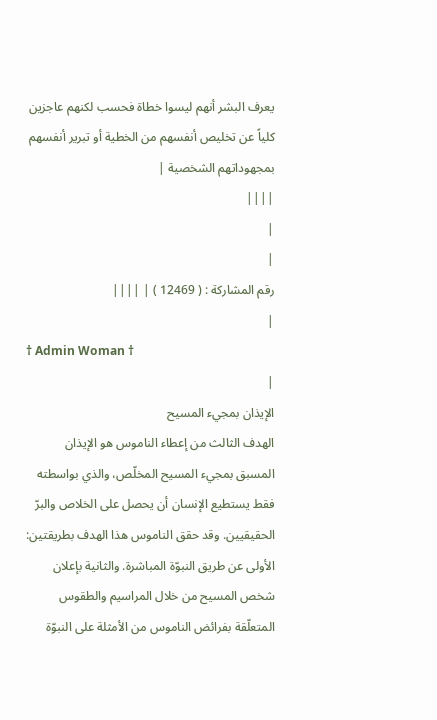يعرف البشر أنهم ليسوا خطاة فحسب لكنهم عاجزين كلياً عن تخليص أنفسهم من الخطية أو تبرير أنفسهم بمجهوداتهم الشخصية |
||||
|
|
رقم المشاركة : ( 12469 ) | ||||
|
† Admin Woman †
|
الإيذان بمجيء المسيح
الهدف الثالث من إعطاء الناموس هو الإيذان المسبق بمجيء المسيح المخلّص، والذي بواسطته فقط يستطيع الإنسان أن يحصل على الخلاص والبرّ الحقيقيين. وقد حقق الناموس هذا الهدف بطريقتين: الأولى عن طريق النبوّة المباشرة. والثانية بإعلان شخص المسيح من خلال المراسيم والطقوس المتعلّقة بفرائض الناموس من الأمثلة على النبوّة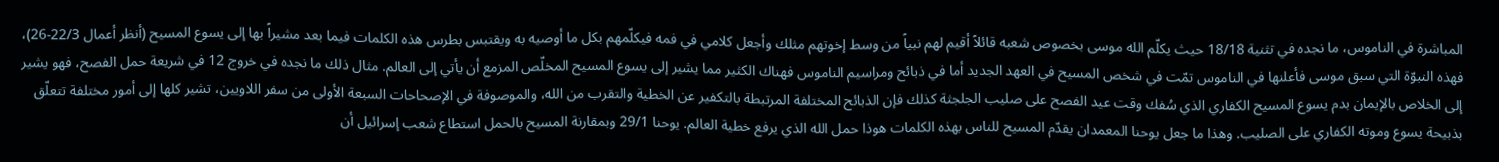المباشرة في الناموس، ما نجده في تثنية 18/18 حيث يكلّم الله موسى بخصوص شعبه قائلاً أقيم لهم نبياً من وسط إخوتهم مثلك وأجعل كلامي في فمه فيكلّمهم بكل ما أوصيه به ويقتبس بطرس هذه الكلمات فيما بعد مشيراً بها إلى يسوع المسيح (أنظر أعمال 22/3-26)، فهذه النبوّة التي سبق موسى فأعلنها في الناموس تمّت في شخص المسيح في العهد الجديد أما في ذبائح ومراسيم الناموس فهناك الكثير مما يشير إلى يسوع المسيح المخلّص المزمع أن يأتي إلى العالم. مثال ذلك ما نجده في خروج 12 في شريعة حمل الفصح، فهو يشير إلى الخلاص بالإيمان بدم يسوع المسيح الكفاري الذي سُفك وقت عيد الفصح على صليب الجلجثة كذلك فإن الذبائح المختلفة المرتبطة بالتكفير عن الخطية والتقرب من الله، والموصوفة في الإصحاحات السبعة الأولى من سفر اللاويين، تشير كلها إلى أمور مختلفة تتعلّق بذبيحة يسوع وموته الكفاري على الصليب. وهذا ما جعل يوحنا المعمدان يقدّم المسيح للناس بهذه الكلمات هوذا حمل الله الذي يرفع خطية العالم. يوحنا 29/1 وبمقارنة المسيح بالحمل استطاع شعب إسرائيل أن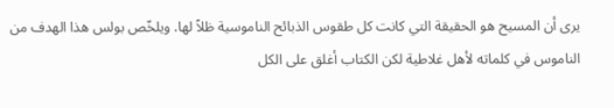يرى أن المسيح هو الحقيقة التي كانت كل طقوس الذبائح الناموسية ظلاً لها. ويلخّص بولس هذا الهدف من الناموس في كلماته لأهل غلاطية لكن الكتاب أغلق على الكل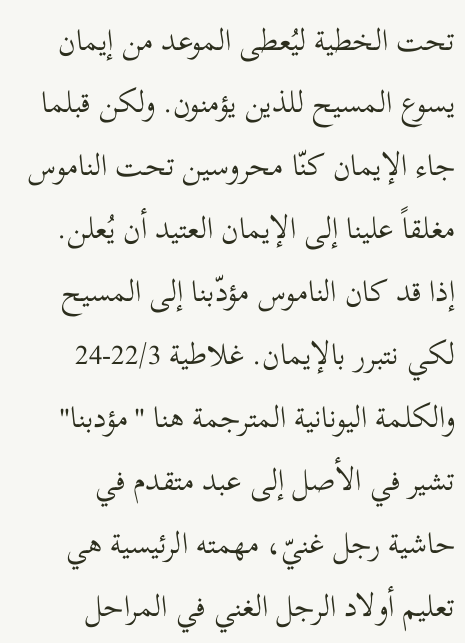تحت الخطية ليُعطى الموعد من إيمان يسوع المسيح للذين يؤمنون. ولكن قبلما جاء الإيمان كنّا محروسين تحت الناموس مغلقاً علينا إلى الإيمان العتيد أن يُعلن. إذا قد كان الناموس مؤدّبنا إلى المسيح لكي نتبرر بالإيمان. غلاطية 22/3-24 والكلمة اليونانية المترجمة هنا "مؤدبنا" تشير في الأصل إلى عبد متقدم في حاشية رجل غنيّ، مهمته الرئيسية هي تعليم أولاد الرجل الغني في المراحل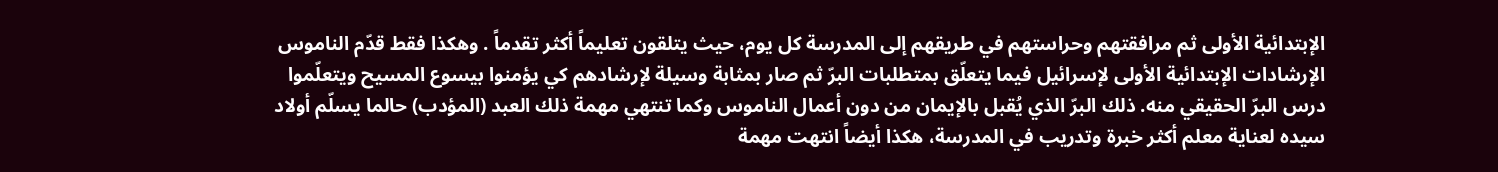الإبتدائية الأولى ثم مرافقتهم وحراستهم في طريقهم إلى المدرسة كل يوم، حيث يتلقون تعليماً أكثر تقدماً . وهكذا فقط قدّم الناموس الإرشادات الإبتدائية الأولى لإسرائيل فيما يتعلّق بمتطلبات البرّ ثم صار بمثابة وسيلة لإرشادهم كي يؤمنوا بيسوع المسيح ويتعلّموا درس البرّ الحقيقي منه. ذلك البرّ الذي يُقبل بالإيمان من دون أعمال الناموس وكما تنتهي مهمة ذلك العبد (المؤدب) حالما يسلّم أولاد سيده لعناية معلم أكثر خبرة وتدريب في المدرسة، هكذا أيضاً انتهت مهمة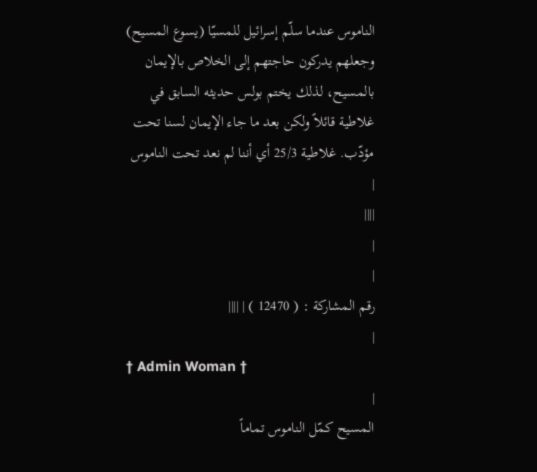الناموس عندما سلّم إسرائيل للمسيّا (يسوع المسيح) وجعلهم يدركون حاجتهم إلى الخلاص بالإيمان بالمسيح، لذلك يختم بولس حديثه السابق في غلاطية قائلاً ولكن بعد ما جاء الإيمان لسنا تحت مؤدّب. غلاطية 25/3 أي أننا لم نعد تحت الناموس |
||||
|
|
رقم المشاركة : ( 12470 ) | ||||
|
† Admin Woman †
|
المسيح كمّل الناموس تماماً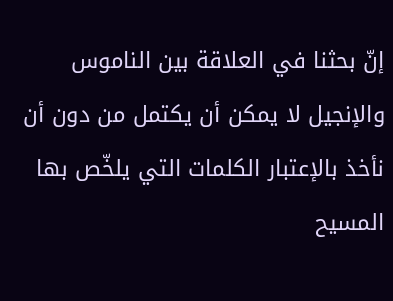إنّ بحثنا في العلاقة بين الناموس والإنجيل لا يمكن أن يكتمل من دون أن نأخذ بالإعتبار الكلمات التي يلخّص بها المسيح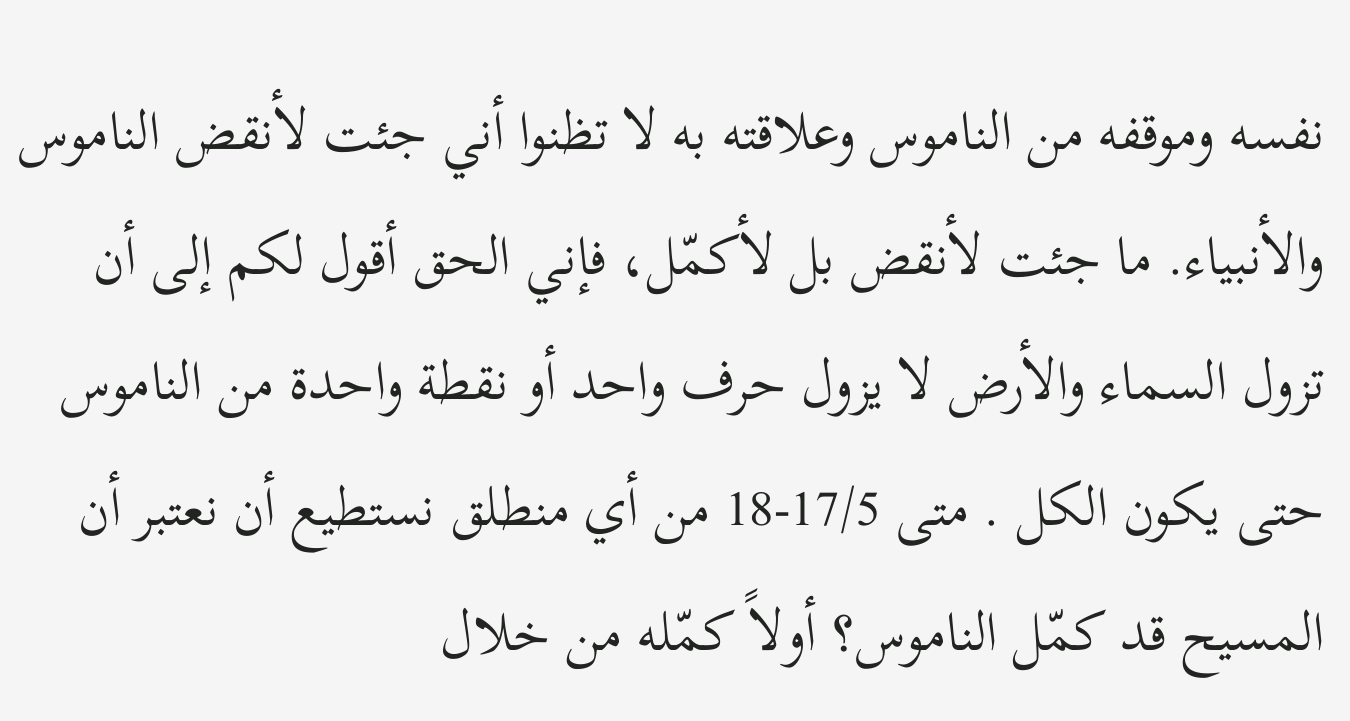نفسه وموقفه من الناموس وعلاقته به لا تظنوا أني جئت لأنقض الناموس والأنبياء. ما جئت لأنقض بل لأكمّل، فإني الحق أقول لكم إلى أن تزول السماء والأرض لا يزول حرف واحد أو نقطة واحدة من الناموس حتى يكون الكل . متى 17/5-18 من أي منطلق نستطيع أن نعتبر أن المسيح قد كمّل الناموس؟ أولاً كمّله من خلال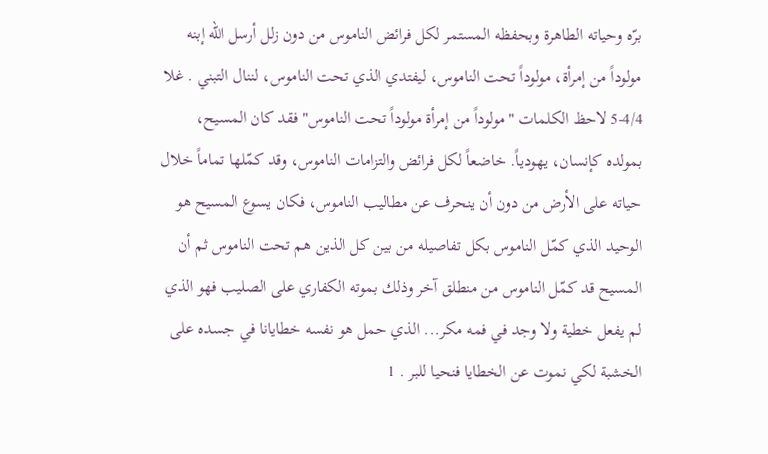برّه وحياته الطاهرة وبحفظه المستمر لكل فرائض الناموس من دون زلل أرسل الله إبنه مولوداً من إمرأة، مولوداً تحت الناموس، ليفتدي الذي تحت الناموس، لننال التبني . غلا 4/4-5 لاحظ الكلمات "مولوداً من إمرأة مولوداً تحت الناموس" فقد كان المسيح، بمولده كإنسان، يهودياً. خاضعاً لكل فرائض والتزامات الناموس، وقد كمّلها تماماً خلال حياته على الأرض من دون أن ينحرف عن مطاليب الناموس، فكان يسوع المسيح هو الوحيد الذي كمّل الناموس بكل تفاصيله من بين كل الذين هم تحت الناموس ثم أن المسيح قد كمّل الناموس من منطلق آخر وذلك بموته الكفاري على الصليب فهو الذي لم يفعل خطية ولا وجد في فمه مكر... الذي حمل هو نفسه خطايانا في جسده على الخشبة لكي نموت عن الخطايا فنحيا للبر . 1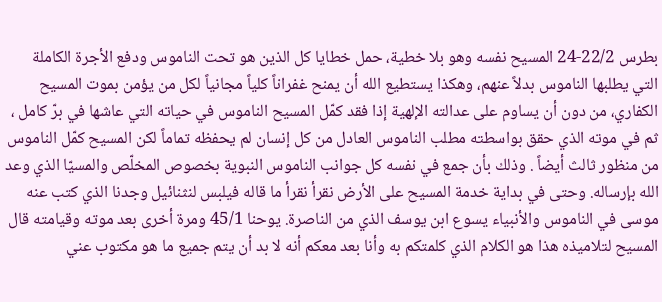بطرس 22/2-24 المسيح نفسه وهو بلا خطية، حمل خطايا كل الذين هو تحت الناموس ودفع الأجرة الكاملة التي يطلبها الناموس بدلاً عنهم، وهكذا يستطيع الله أن يمنح غفراناً كلياً مجانياً لكل من يؤمن بموت المسيح الكفاري، من دون أن يساوم على عدالته الإلهية إذا فقد كمّل المسيح الناموس في حياته التي عاشها في برّ كامل ، ثم في موته الذي حقق بواسطته مطلب الناموس العادل من كل إنسان لم يحفظه تماماً لكن المسيح كمّل الناموس من منظور ثالث أيضاً . وذلك بأن جمع في نفسه كل جوانب الناموس النبوية بخصوص المخلّص والمسيّا الذي وعد الله بإرساله. وحتى في بداية خدمة المسيح على الأرض نقرأ نقرأ ما قاله فيلبس لنثنائيل وجدنا الذي كتب عنه موسى في الناموس والأنبياء يسوع ابن يوسف الذي من الناصرة. يوحنا 45/1 ومرة أخرى بعد موته وقيامته قال المسيح لتلاميذه هذا هو الكلام الذي كلمتكم به وأنا بعد معكم أنه لا بد أن يتم جميع ما هو مكتوب عني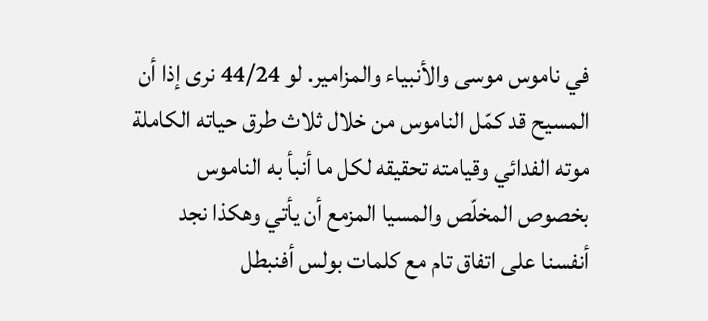في ناموس موسى والأنبياء والمزامير. لو 44/24 نرى إذا أن المسيح قد كمّل الناموس من خلال ثلاث طرق حياته الكاملة موته الفدائي وقيامته تحقيقه لكل ما أنبأ به الناموس بخصوص المخلّص والمسيا المزمع أن يأتي وهكذا نجد أنفسنا على اتفاق تام مع كلمات بولس أفنبطل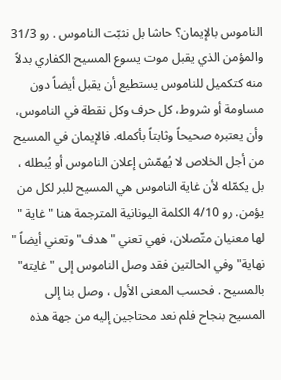الناموس بالإيمان؟ حاشا بل نثبّت الناموس . رو 31/3 والمؤمن الذي يقبل موت يسوع المسيح الكفاري بدلاً منه كتكميل للناموس يستطيع أن يقبل أيضاً دون مساومة أو شروط، كل حرف وكل نقطة في الناموس، وأن يعتبره صحيحاً وثابتاً بأكمله. فالإيمان في المسيح من أجل الخلاص لا يُهمّش إعلان الناموس أو يُبطله ، بل يكمّله لأن غاية الناموس هي المسيح للبر لكل من يؤمن. رو 4/10 الكلمة اليونانية المترجمة هنا " غاية " لها معنيان متّصلان، فهي تعني "هدف" وتعني أيضاً " نهاية" وفي الحالتين فقد وصل الناموس إلى " غايته" بالمسيح . فحسب المعنى الأول ، وصل بنا إلى المسيح بنجاح فلم نعد محتاجين إليه من جهة هذه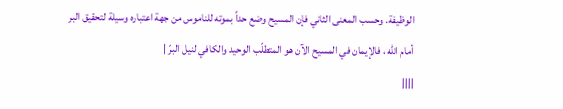الوظيفة. وحسب المعنى الثاني فإن المسيح وضع حداً بموته للناموس من جهة اعتباره وسيلة لتحقيق البر أمام الله ، فالإيمان في المسيح الآن هو المتطلّب الوحيد والكافي لنيل البرّ |
||||